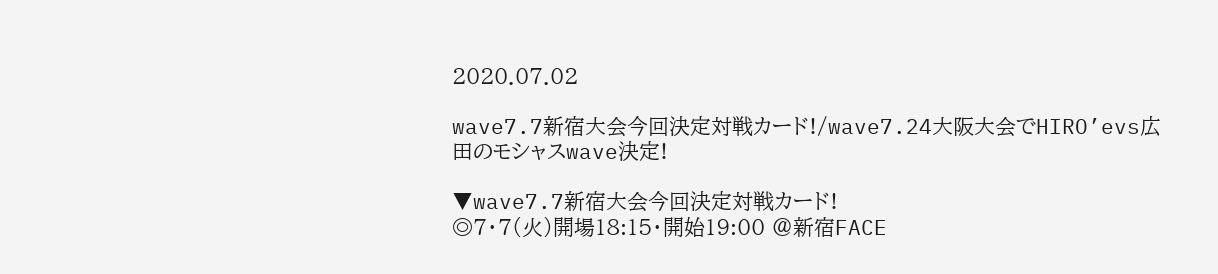2020.07.02

wave7.7新宿大会今回決定対戦カード!/wave7.24大阪大会でHIRO’evs広田のモシャスwave決定!

▼wave7.7新宿大会今回決定対戦カード!
◎7・7(火)開場18:15・開始19:00 @新宿FACE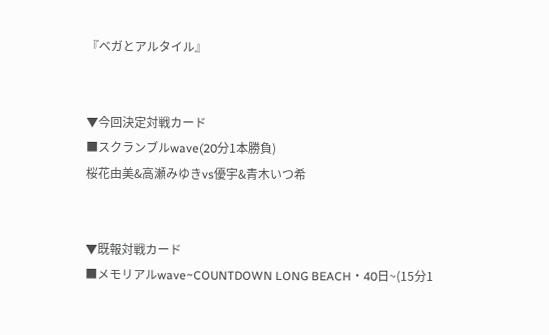『ベガとアルタイル』


▼今回決定対戦カード
■スクランブルwave(20分1本勝負)
桜花由美&高瀬みゆきvs優宇&青木いつ希


▼既報対戦カード
■メモリアルwave~COUNTDOWN LONG BEACH・40日~(15分1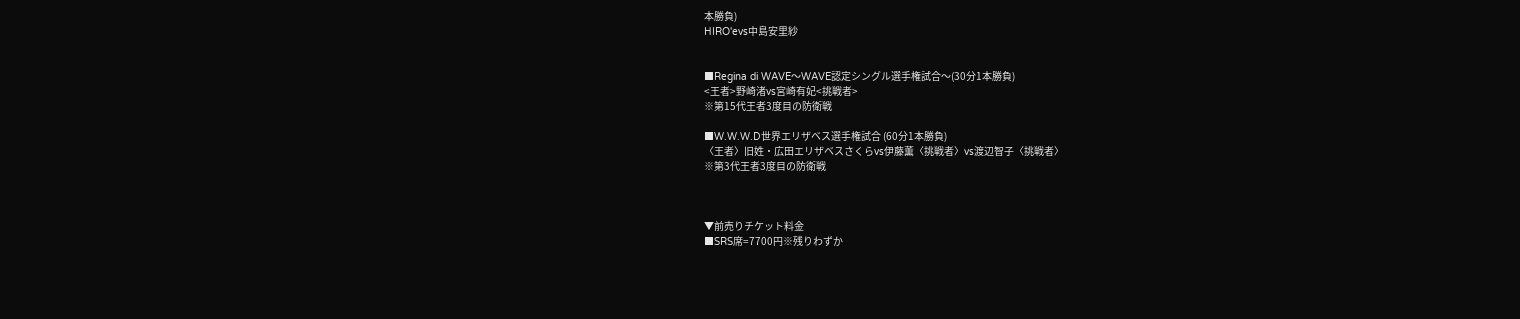本勝負)
HIRO'evs中島安里紗


■Regina di WAVE〜WAVE認定シングル選手権試合〜(30分1本勝負)
<王者>野崎渚vs宮崎有妃<挑戦者>
※第15代王者3度目の防衛戦

■W.W.W.D世界エリザベス選手権試合 (60分1本勝負)
〈王者〉旧姓・広田エリザベスさくらvs伊藤薫〈挑戦者〉vs渡辺智子〈挑戦者〉
※第3代王者3度目の防衛戦



▼前売りチケット料金
■SRS席=7700円※残りわずか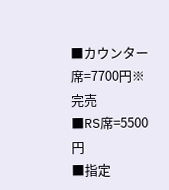■カウンター席=7700円※完売
■RS席=5500円
■指定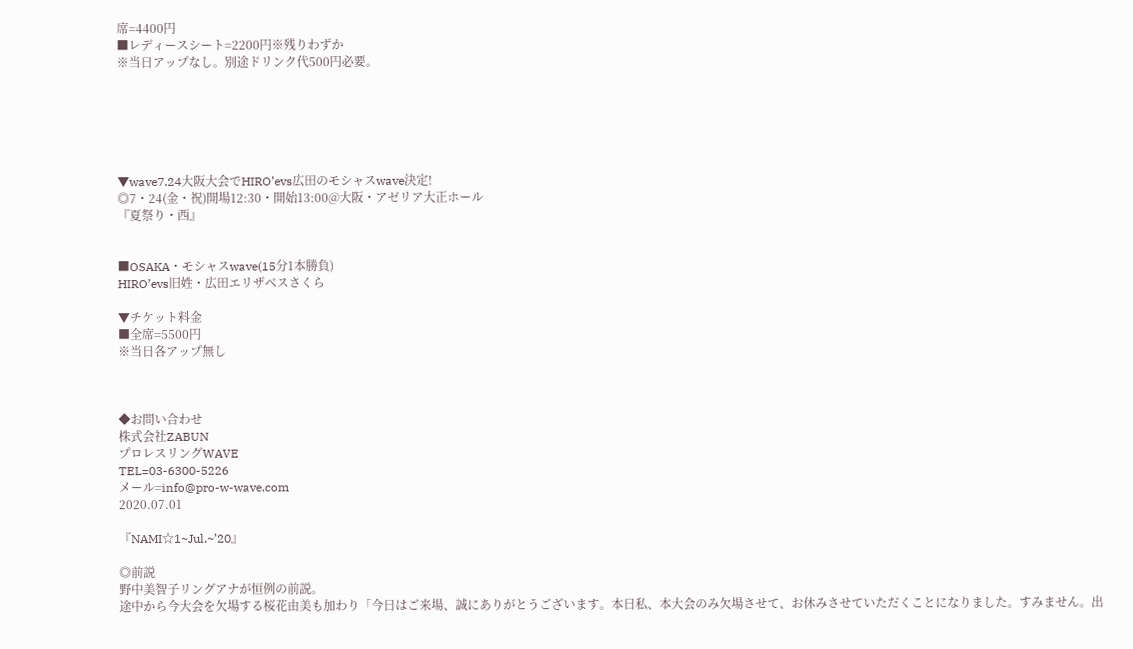席=4400円
■レディースシート=2200円※残りわずか
※当日アップなし。別途ドリンク代500円必要。






▼wave7.24大阪大会でHIRO’evs広田のモシャスwave決定!
◎7・24(金・祝)開場12:30・開始13:00@大阪・アゼリア大正ホール
『夏祭り・西』


■OSAKA・モシャスwave(15分1本勝負)
HIRO’evs旧姓・広田エリザベスさくら

▼チケット料金
■全席=5500円
※当日各アップ無し



◆お問い合わせ
株式会社ZABUN
プロレスリングWAVE
TEL=03-6300-5226
メール=info@pro-w-wave.com
2020.07.01

『NAMI☆1~Jul.~’20』

◎前説
野中美智子リングアナが恒例の前説。
途中から今大会を欠場する桜花由美も加わり「今日はご来場、誠にありがとうございます。本日私、本大会のみ欠場させて、お休みさせていただくことになりました。すみません。出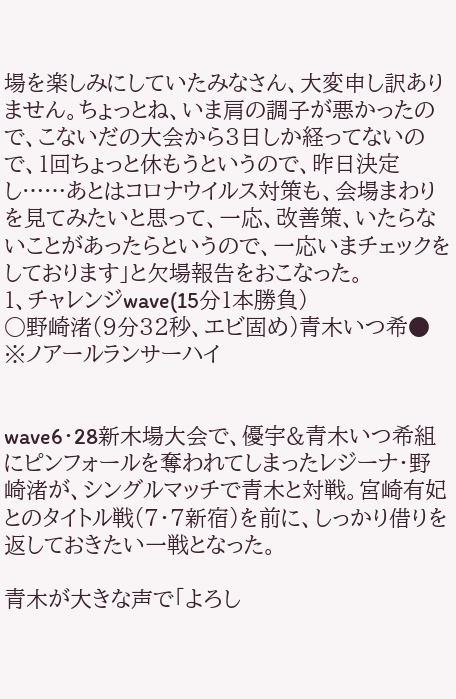場を楽しみにしていたみなさん、大変申し訳ありません。ちょっとね、いま肩の調子が悪かったので、こないだの大会から3日しか経ってないので、1回ちょっと休もうというので、昨日決定し……あとはコロナウイルス対策も、会場まわりを見てみたいと思って、一応、改善策、いたらないことがあったらというので、一応いまチェックをしております」と欠場報告をおこなった。
1、チャレンジwave(15分1本勝負)
○野崎渚(9分32秒、エビ固め)青木いつ希●
※ノアールランサーハイ


wave6・28新木場大会で、優宇&青木いつ希組にピンフォールを奪われてしまったレジーナ・野崎渚が、シングルマッチで青木と対戦。宮崎有妃とのタイトル戦(7・7新宿)を前に、しっかり借りを返しておきたい一戦となった。

青木が大きな声で「よろし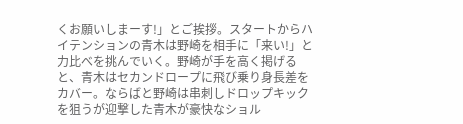くお願いしまーす!」とご挨拶。スタートからハイテンションの青木は野崎を相手に「来い!」と力比べを挑んでいく。野崎が手を高く掲げると、青木はセカンドロープに飛び乗り身長差をカバー。ならばと野崎は串刺しドロップキックを狙うが迎撃した青木が豪快なショル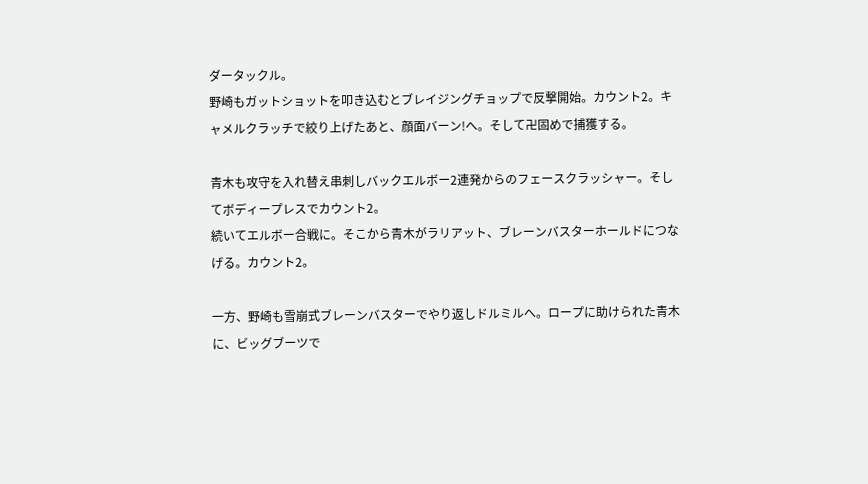ダータックル。
野崎もガットショットを叩き込むとブレイジングチョップで反撃開始。カウント2。キャメルクラッチで絞り上げたあと、顔面バーン!へ。そして卍固めで捕獲する。

青木も攻守を入れ替え串刺しバックエルボー2連発からのフェースクラッシャー。そしてボディープレスでカウント2。
続いてエルボー合戦に。そこから青木がラリアット、ブレーンバスターホールドにつなげる。カウント2。

一方、野崎も雪崩式ブレーンバスターでやり返しドルミルへ。ロープに助けられた青木に、ビッグブーツで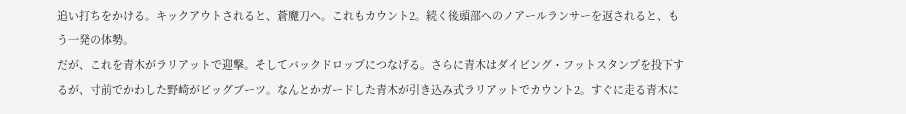追い打ちをかける。キックアウトされると、蒼魔刀へ。これもカウント2。続く後頭部へのノアールランサーを返されると、もう一発の体勢。
だが、これを青木がラリアットで迎撃。そしてバックドロップにつなげる。さらに青木はダイビング・フットスタンプを投下するが、寸前でかわした野崎がビッグブーツ。なんとかガードした青木が引き込み式ラリアットでカウント2。すぐに走る青木に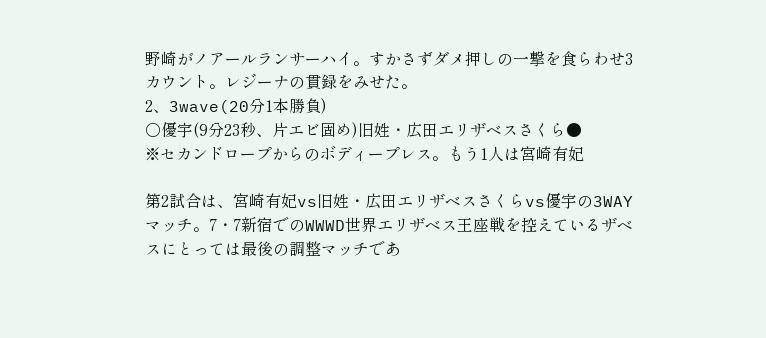野崎がノアールランサーハイ。すかさずダメ押しの一撃を食らわせ3カウント。レジーナの貫録をみせた。
2、3wave(20分1本勝負)
○優宇(9分23秒、片エビ固め)旧姓・広田エリザベスさくら●
※セカンドロープからのボディープレス。もう1人は宮崎有妃

第2試合は、宮崎有妃vs旧姓・広田エリザベスさくらvs優宇の3WAYマッチ。7・7新宿でのWWWD世界エリザベス王座戦を控えているザベスにとっては最後の調整マッチであ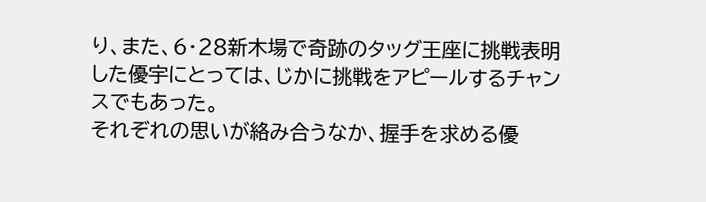り、また、6・28新木場で奇跡のタッグ王座に挑戦表明した優宇にとっては、じかに挑戦をアピールするチャンスでもあった。
それぞれの思いが絡み合うなか、握手を求める優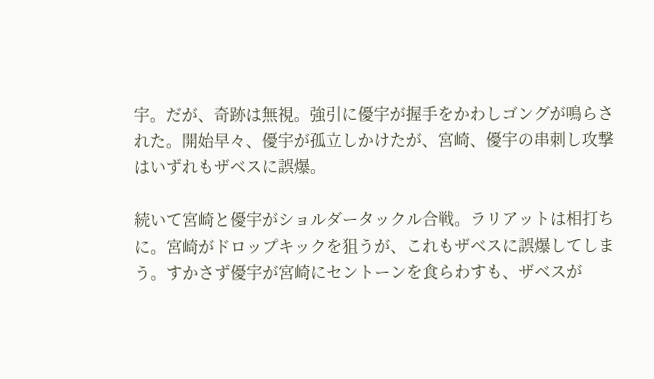宇。だが、奇跡は無視。強引に優宇が握手をかわしゴングが鳴らされた。開始早々、優宇が孤立しかけたが、宮崎、優宇の串刺し攻撃はいずれもザベスに誤爆。

続いて宮崎と優宇がショルダータックル合戦。ラリアットは相打ちに。宮崎がドロップキックを狙うが、これもザベスに誤爆してしまう。すかさず優宇が宮崎にセントーンを食らわすも、ザベスが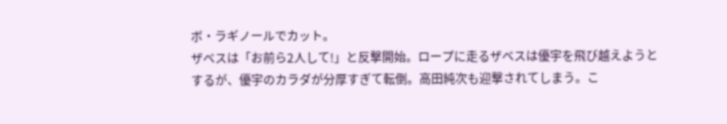ボ・ラギノールでカット。
ザベスは「お前ら2人して!」と反撃開始。ロープに走るザベスは優宇を飛び越えようとするが、優宇のカラダが分厚すぎて転倒。高田純次も迎撃されてしまう。こ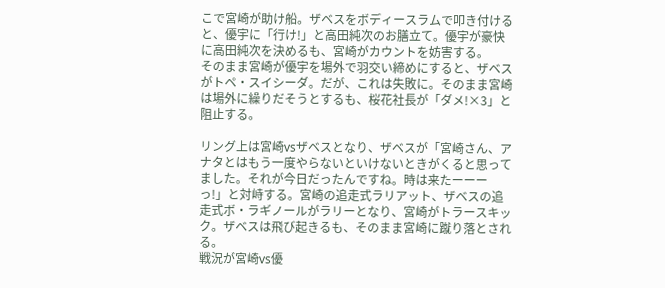こで宮崎が助け船。ザベスをボディースラムで叩き付けると、優宇に「行け!」と高田純次のお膳立て。優宇が豪快に高田純次を決めるも、宮崎がカウントを妨害する。
そのまま宮崎が優宇を場外で羽交い締めにすると、ザベスがトペ・スイシーダ。だが、これは失敗に。そのまま宮崎は場外に繰りだそうとするも、桜花社長が「ダメ!×3」と阻止する。

リング上は宮崎vsザベスとなり、ザベスが「宮崎さん、アナタとはもう一度やらないといけないときがくると思ってました。それが今日だったんですね。時は来たーーーっ!」と対峙する。宮崎の追走式ラリアット、ザベスの追走式ボ・ラギノールがラリーとなり、宮崎がトラースキック。ザベスは飛び起きるも、そのまま宮崎に蹴り落とされる。
戦況が宮崎vs優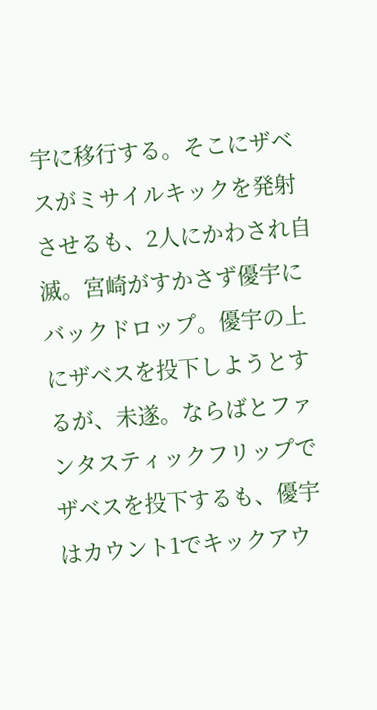宇に移行する。そこにザベスがミサイルキックを発射させるも、2人にかわされ自滅。宮崎がすかさず優宇にバックドロップ。優宇の上にザベスを投下しようとするが、未遂。ならばとファンタスティックフリップでザベスを投下するも、優宇はカウント1でキックアウ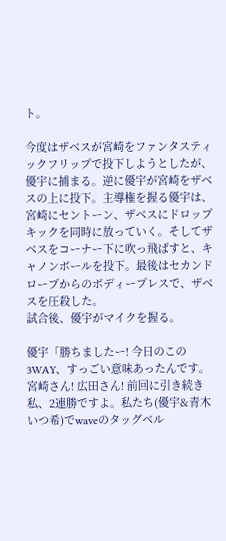ト。

今度はザベスが宮崎をファンタスティックフリップで投下しようとしたが、優宇に捕まる。逆に優宇が宮崎をザベスの上に投下。主導権を握る優宇は、宮崎にセントーン、ザベスにドロップキックを同時に放っていく。そしてザベスをコーナー下に吹っ飛ばすと、キャノンボールを投下。最後はセカンドロープからのボディープレスで、ザベスを圧殺した。
試合後、優宇がマイクを握る。

優宇「勝ちましたー! 今日のこの3WAY、すっごい意味あったんです。宮崎さん! 広田さん! 前回に引き続き私、2連勝ですよ。私たち(優宇&青木いつ希)でwaveのタッグベル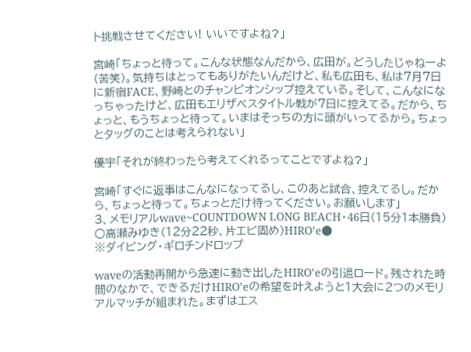ト挑戦させてください! いいですよね?」

宮崎「ちょっと待って。こんな状態なんだから、広田が。どうしたじゃねーよ(苦笑)。気持ちはとってもありがたいんだけど、私も広田も、私は7月7日に新宿FACE、野崎とのチャンピオンシップ控えている。そして、こんなになっちゃったけど、広田もエリザベスタイトル戦が7日に控えてる。だから、ちょっと、もうちょっと待って。いまはそっちの方に頭がいってるから。ちょっとタッグのことは考えられない」

優宇「それが終わったら考えてくれるってことですよね?」

宮崎「すぐに返事はこんなになってるし、このあと試合、控えてるし。だから、ちょっと待って。ちょっとだけ待ってください。お願いします」
3、メモリアルwave~COUNTDOWN LONG BEACH・46日(15分1本勝負)
○高瀬みゆき(12分22秒、片エビ固め)HIRO’e●
※ダイビング・ギロチンドロップ

waveの活動再開から急速に動き出したHIRO’eの引退ロード。残された時間のなかで、できるだけHIRO’eの希望を叶えようと1大会に2つのメモリアルマッチが組まれた。まずはエス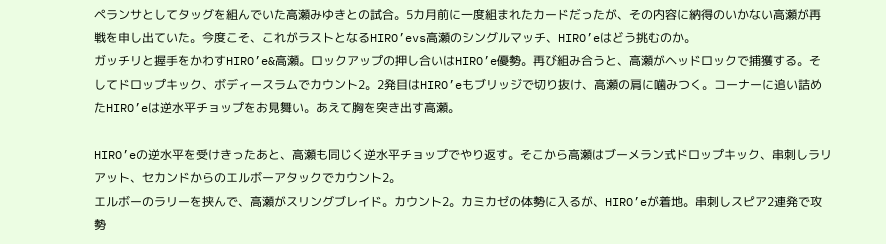ペランサとしてタッグを組んでいた高瀬みゆきとの試合。5カ月前に一度組まれたカードだったが、その内容に納得のいかない高瀬が再戦を申し出ていた。今度こそ、これがラストとなるHIRO’evs高瀬のシングルマッチ、HIRO’eはどう挑むのか。
ガッチリと握手をかわすHIRO’e&高瀬。ロックアップの押し合いはHIRO’e優勢。再び組み合うと、高瀬がヘッドロックで捕獲する。そしてドロップキック、ボディースラムでカウント2。2発目はHIRO’eもブリッジで切り抜け、高瀬の肩に噛みつく。コーナーに追い詰めたHIRO’eは逆水平チョップをお見舞い。あえて胸を突き出す高瀬。

HIRO’eの逆水平を受けきったあと、高瀬も同じく逆水平チョップでやり返す。そこから高瀬はブーメラン式ドロップキック、串刺しラリアット、セカンドからのエルボーアタックでカウント2。
エルボーのラリーを挟んで、高瀬がスリングブレイド。カウント2。カミカゼの体勢に入るが、HIRO’eが着地。串刺しスピア2連発で攻勢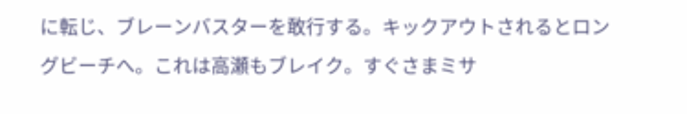に転じ、ブレーンバスターを敢行する。キックアウトされるとロングビーチへ。これは高瀬もブレイク。すぐさまミサ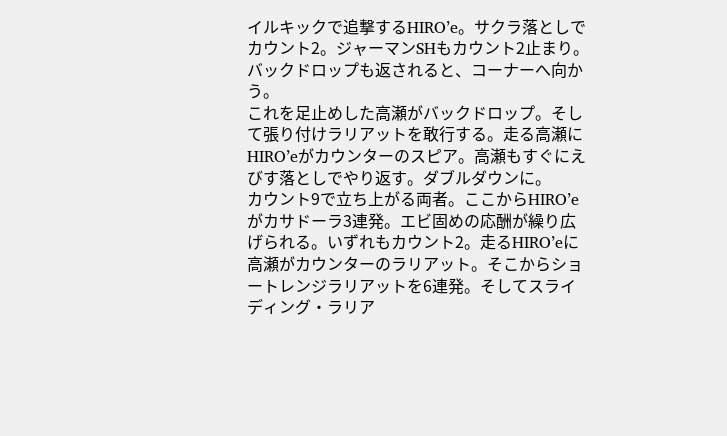イルキックで追撃するHIRO’e。サクラ落としでカウント2。ジャーマンSHもカウント2止まり。バックドロップも返されると、コーナーへ向かう。
これを足止めした高瀬がバックドロップ。そして張り付けラリアットを敢行する。走る高瀬にHIRO’eがカウンターのスピア。高瀬もすぐにえびす落としでやり返す。ダブルダウンに。
カウント9で立ち上がる両者。ここからHIRO’eがカサドーラ3連発。エビ固めの応酬が繰り広げられる。いずれもカウント2。走るHIRO’eに高瀬がカウンターのラリアット。そこからショートレンジラリアットを6連発。そしてスライディング・ラリア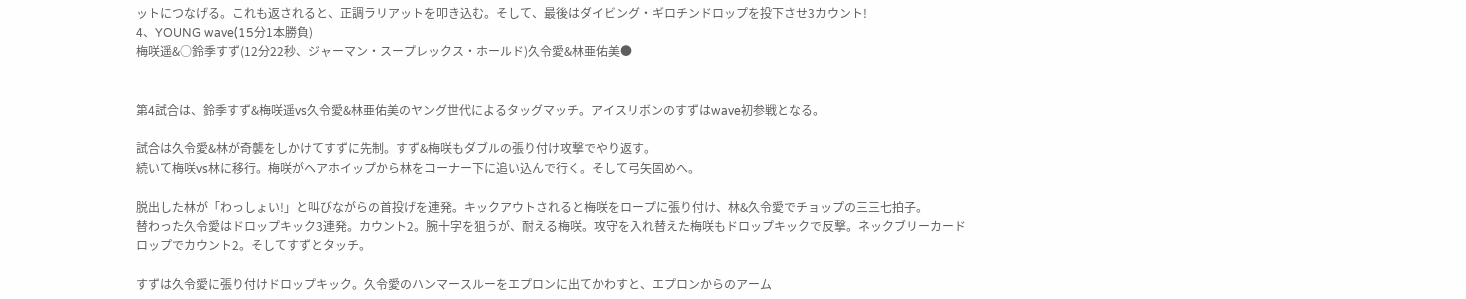ットにつなげる。これも返されると、正調ラリアットを叩き込む。そして、最後はダイビング・ギロチンドロップを投下させ3カウント!
4、YOUNG wave(15分1本勝負)
梅咲遥&○鈴季すず(12分22秒、ジャーマン・スープレックス・ホールド)久令愛&林亜佑美●


第4試合は、鈴季すず&梅咲遥vs久令愛&林亜佑美のヤング世代によるタッグマッチ。アイスリボンのすずはwave初参戦となる。

試合は久令愛&林が奇襲をしかけてすずに先制。すず&梅咲もダブルの張り付け攻撃でやり返す。
続いて梅咲vs林に移行。梅咲がヘアホイップから林をコーナー下に追い込んで行く。そして弓矢固めへ。

脱出した林が「わっしょい!」と叫びながらの首投げを連発。キックアウトされると梅咲をロープに張り付け、林&久令愛でチョップの三三七拍子。
替わった久令愛はドロップキック3連発。カウント2。腕十字を狙うが、耐える梅咲。攻守を入れ替えた梅咲もドロップキックで反撃。ネックブリーカードロップでカウント2。そしてすずとタッチ。

すずは久令愛に張り付けドロップキック。久令愛のハンマースルーをエプロンに出てかわすと、エプロンからのアーム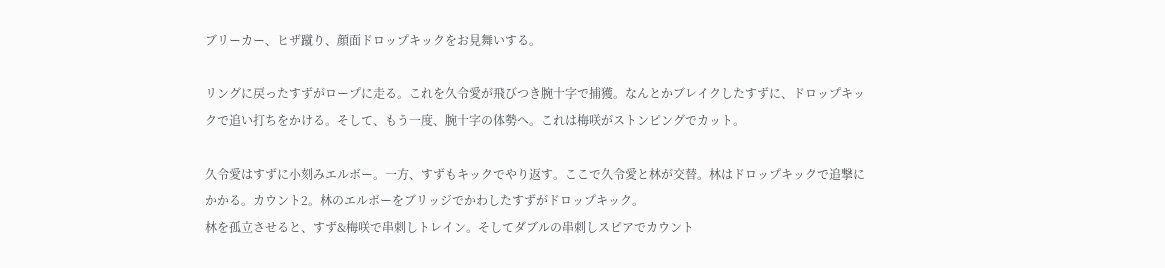ブリーカー、ヒザ蹴り、顔面ドロップキックをお見舞いする。

リングに戻ったすずがロープに走る。これを久令愛が飛びつき腕十字で捕獲。なんとかブレイクしたすずに、ドロップキックで追い打ちをかける。そして、もう一度、腕十字の体勢へ。これは梅咲がストンピングでカット。

久令愛はすずに小刻みエルボー。一方、すずもキックでやり返す。ここで久令愛と林が交替。林はドロップキックで追撃にかかる。カウント2。林のエルボーをブリッジでかわしたすずがドロップキック。
林を孤立させると、すず&梅咲で串刺しトレイン。そしてダブルの串刺しスピアでカウント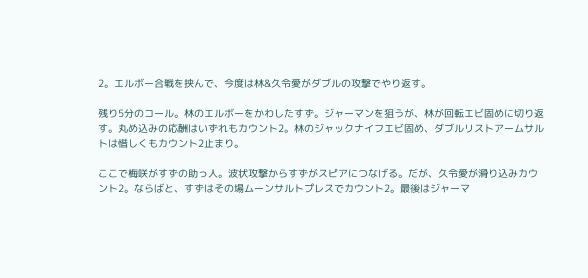2。エルボー合戦を挟んで、今度は林&久令愛がダブルの攻撃でやり返す。

残り5分のコール。林のエルボーをかわしたすず。ジャーマンを狙うが、林が回転エビ固めに切り返す。丸め込みの応酬はいずれもカウント2。林のジャックナイフエビ固め、ダブルリストアームサルトは惜しくもカウント2止まり。

ここで梅咲がすずの助っ人。波状攻撃からすずがスピアにつなげる。だが、久令愛が滑り込みカウント2。ならばと、すずはその場ムーンサルトプレスでカウント2。最後はジャーマ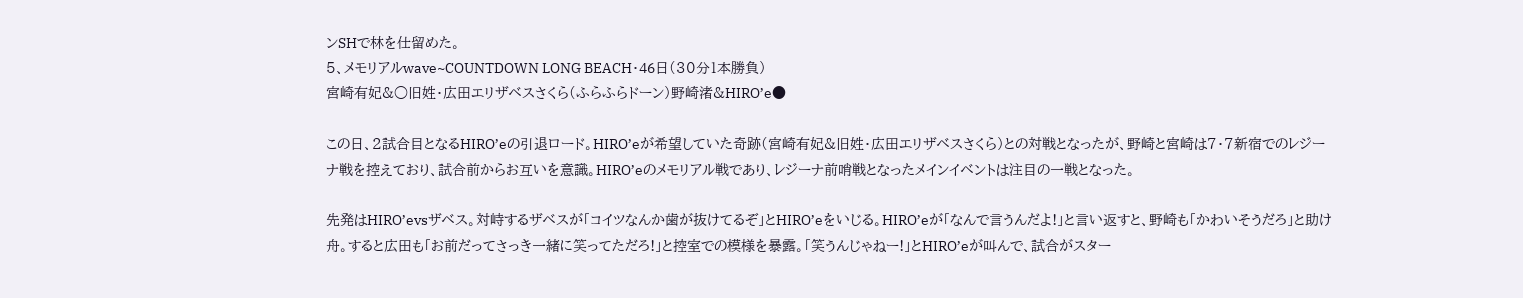ンSHで林を仕留めた。
5、メモリアルwave~COUNTDOWN LONG BEACH・46日(30分1本勝負)
宮崎有妃&○旧姓・広田エリザベスさくら(ふらふらドーン)野崎渚&HIRO’e●

この日、2試合目となるHIRO’eの引退ロード。HIRO’eが希望していた奇跡(宮崎有妃&旧姓・広田エリザベスさくら)との対戦となったが、野崎と宮崎は7・7新宿でのレジーナ戦を控えており、試合前からお互いを意識。HIRO’eのメモリアル戦であり、レジーナ前哨戦となったメインイベントは注目の一戦となった。

先発はHIRO’evsザベス。対峙するザベスが「コイツなんか歯が抜けてるぞ」とHIRO’eをいじる。HIRO’eが「なんで言うんだよ!」と言い返すと、野崎も「かわいそうだろ」と助け舟。すると広田も「お前だってさっき一緒に笑ってただろ!」と控室での模様を暴露。「笑うんじゃねー!」とHIRO’eが叫んで、試合がスター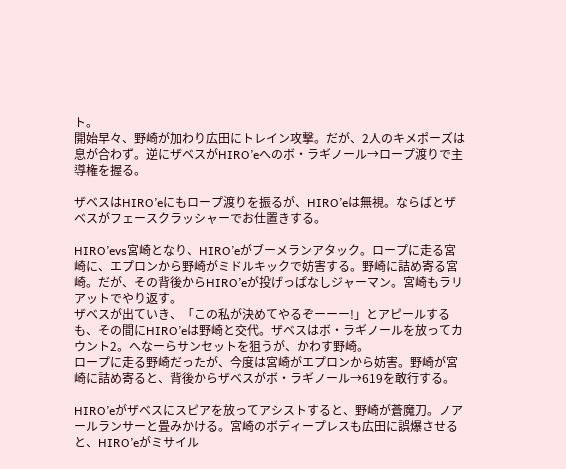ト。
開始早々、野崎が加わり広田にトレイン攻撃。だが、2人のキメポーズは息が合わず。逆にザベスがHIRO’eへのボ・ラギノール→ロープ渡りで主導権を握る。

ザベスはHIRO’eにもロープ渡りを振るが、HIRO’eは無視。ならばとザベスがフェースクラッシャーでお仕置きする。

HIRO’evs宮崎となり、HIRO’eがブーメランアタック。ロープに走る宮崎に、エプロンから野崎がミドルキックで妨害する。野崎に詰め寄る宮崎。だが、その背後からHIRO’eが投げっぱなしジャーマン。宮崎もラリアットでやり返す。
ザベスが出ていき、「この私が決めてやるぞーーー!」とアピールするも、その間にHIRO’eは野崎と交代。ザベスはボ・ラギノールを放ってカウント2。へなーらサンセットを狙うが、かわす野崎。
ロープに走る野崎だったが、今度は宮崎がエプロンから妨害。野崎が宮崎に詰め寄ると、背後からザベスがボ・ラギノール→619を敢行する。

HIRO’eがザベスにスピアを放ってアシストすると、野崎が蒼魔刀。ノアールランサーと畳みかける。宮崎のボディープレスも広田に誤爆させると、HIRO’eがミサイル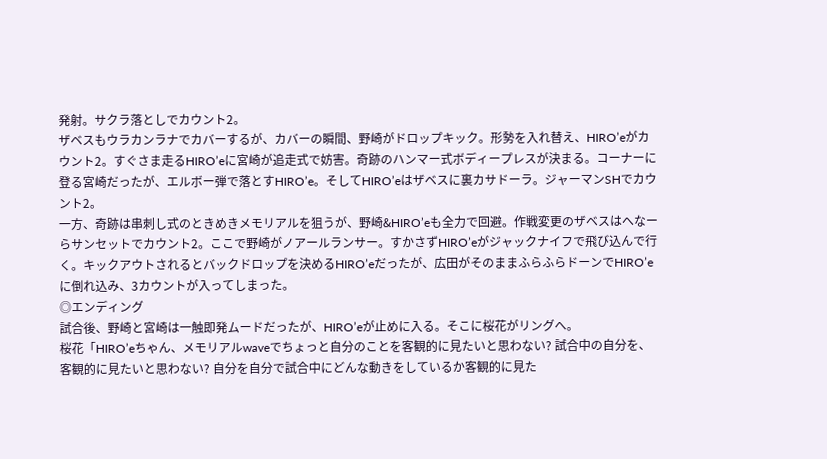発射。サクラ落としでカウント2。
ザベスもウラカンラナでカバーするが、カバーの瞬間、野崎がドロップキック。形勢を入れ替え、HIRO’eがカウント2。すぐさま走るHIRO’eに宮崎が追走式で妨害。奇跡のハンマー式ボディープレスが決まる。コーナーに登る宮崎だったが、エルボー弾で落とすHIRO’e。そしてHIRO’eはザベスに裏カサドーラ。ジャーマンSHでカウント2。
一方、奇跡は串刺し式のときめきメモリアルを狙うが、野崎&HIRO’eも全力で回避。作戦変更のザベスはへなーらサンセットでカウント2。ここで野崎がノアールランサー。すかさずHIRO’eがジャックナイフで飛び込んで行く。キックアウトされるとバックドロップを決めるHIRO’eだったが、広田がそのままふらふらドーンでHIRO’eに倒れ込み、3カウントが入ってしまった。
◎エンディング
試合後、野崎と宮崎は一触即発ムードだったが、HIRO’eが止めに入る。そこに桜花がリングへ。
桜花「HIRO’eちゃん、メモリアルwaveでちょっと自分のことを客観的に見たいと思わない? 試合中の自分を、客観的に見たいと思わない? 自分を自分で試合中にどんな動きをしているか客観的に見た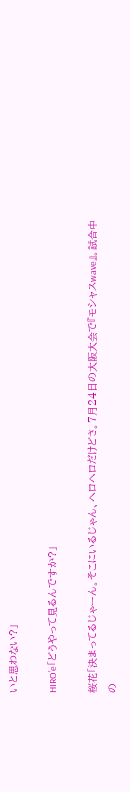いと思わない?」

HIRO’e「どうやって見るんですか?」

桜花「決まってるじゃーん。そこにいるじゃん、ヘロヘロだけどさ。7月24日の大阪大会で『モシャスwave』。試合中の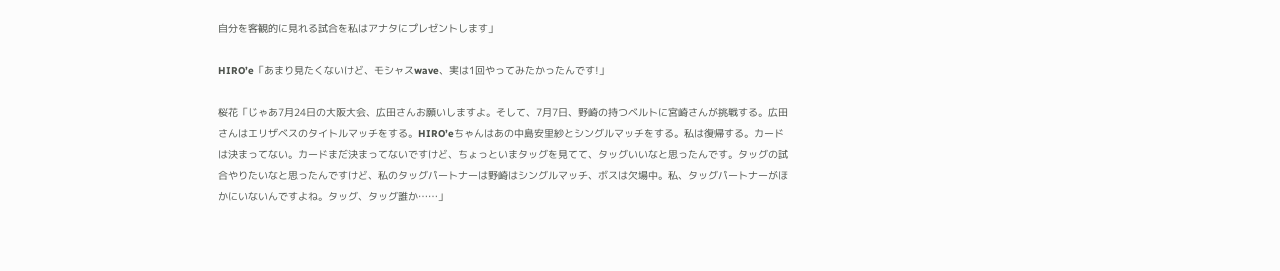自分を客観的に見れる試合を私はアナタにプレゼントします」

HIRO’e「あまり見たくないけど、モシャスwave、実は1回やってみたかったんです!」

桜花「じゃあ7月24日の大阪大会、広田さんお願いしますよ。そして、7月7日、野崎の持つベルトに宮崎さんが挑戦する。広田さんはエリザベスのタイトルマッチをする。HIRO’eちゃんはあの中島安里紗とシングルマッチをする。私は復帰する。カードは決まってない。カードまだ決まってないですけど、ちょっといまタッグを見てて、タッグいいなと思ったんです。タッグの試合やりたいなと思ったんですけど、私のタッグパートナーは野崎はシングルマッチ、ボスは欠場中。私、タッグパートナーがほかにいないんですよね。タッグ、タッグ誰か……」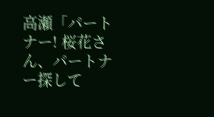高瀬「パートナー! 桜花さん、パートナー探して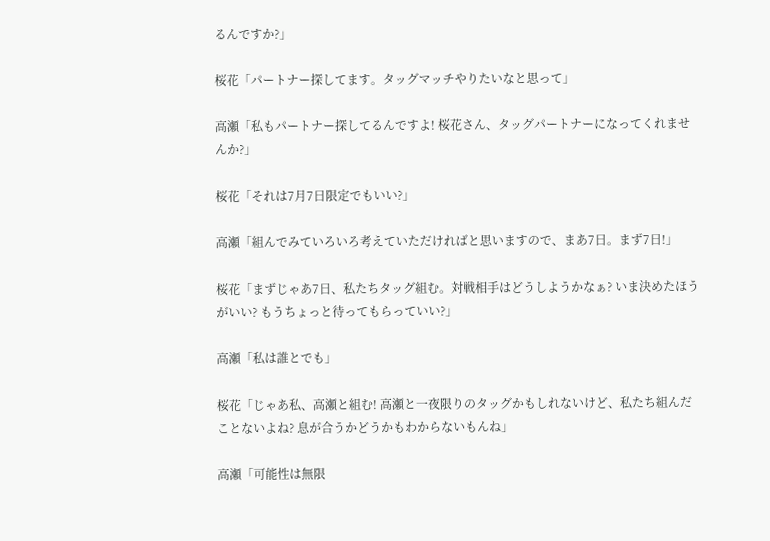るんですか?」

桜花「パートナー探してます。タッグマッチやりたいなと思って」

高瀬「私もパートナー探してるんですよ! 桜花さん、タッグパートナーになってくれませんか?」

桜花「それは7月7日限定でもいい?」

高瀬「組んでみていろいろ考えていただければと思いますので、まあ7日。まず7日!」

桜花「まずじゃあ7日、私たちタッグ組む。対戦相手はどうしようかなぁ? いま決めたほうがいい? もうちょっと待ってもらっていい?」

高瀬「私は誰とでも」

桜花「じゃあ私、高瀬と組む! 高瀬と一夜限りのタッグかもしれないけど、私たち組んだことないよね? 息が合うかどうかもわからないもんね」

高瀬「可能性は無限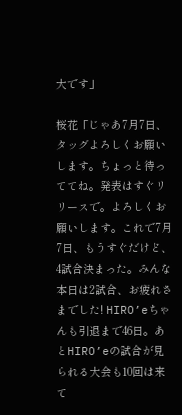大です」

桜花「じゃあ7月7日、タッグよろしくお願いします。ちょっと待っててね。発表はすぐリリースで。よろしくお願いします。これで7月7日、もうすぐだけど、4試合決まった。みんな本日は2試合、お疲れさまでした! HIRO’eちゃんも引退まで46日。あとHIRO’eの試合が見られる大会も10回は来て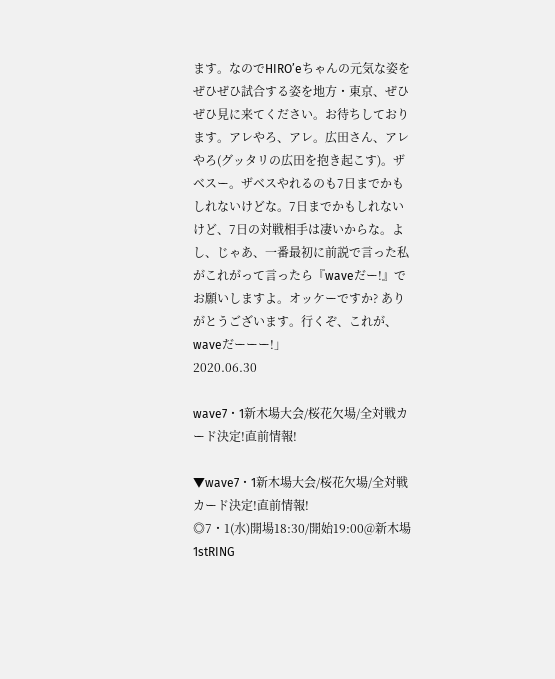ます。なのでHIRO’eちゃんの元気な姿をぜひぜひ試合する姿を地方・東京、ぜひぜひ見に来てください。お待ちしております。アレやろ、アレ。広田さん、アレやろ(グッタリの広田を抱き起こす)。ザベスー。ザベスやれるのも7日までかもしれないけどな。7日までかもしれないけど、7日の対戦相手は凄いからな。よし、じゃあ、一番最初に前説で言った私がこれがって言ったら『waveだー!』でお願いしますよ。オッケーですか? ありがとうございます。行くぞ、これが、waveだーーー!」
2020.06.30

wave7・1新木場大会/桜花欠場/全対戦カード決定!直前情報!

▼wave7・1新木場大会/桜花欠場/全対戦カード決定!直前情報!
◎7・1(水)開場18:30/開始19:00@新木場1stRING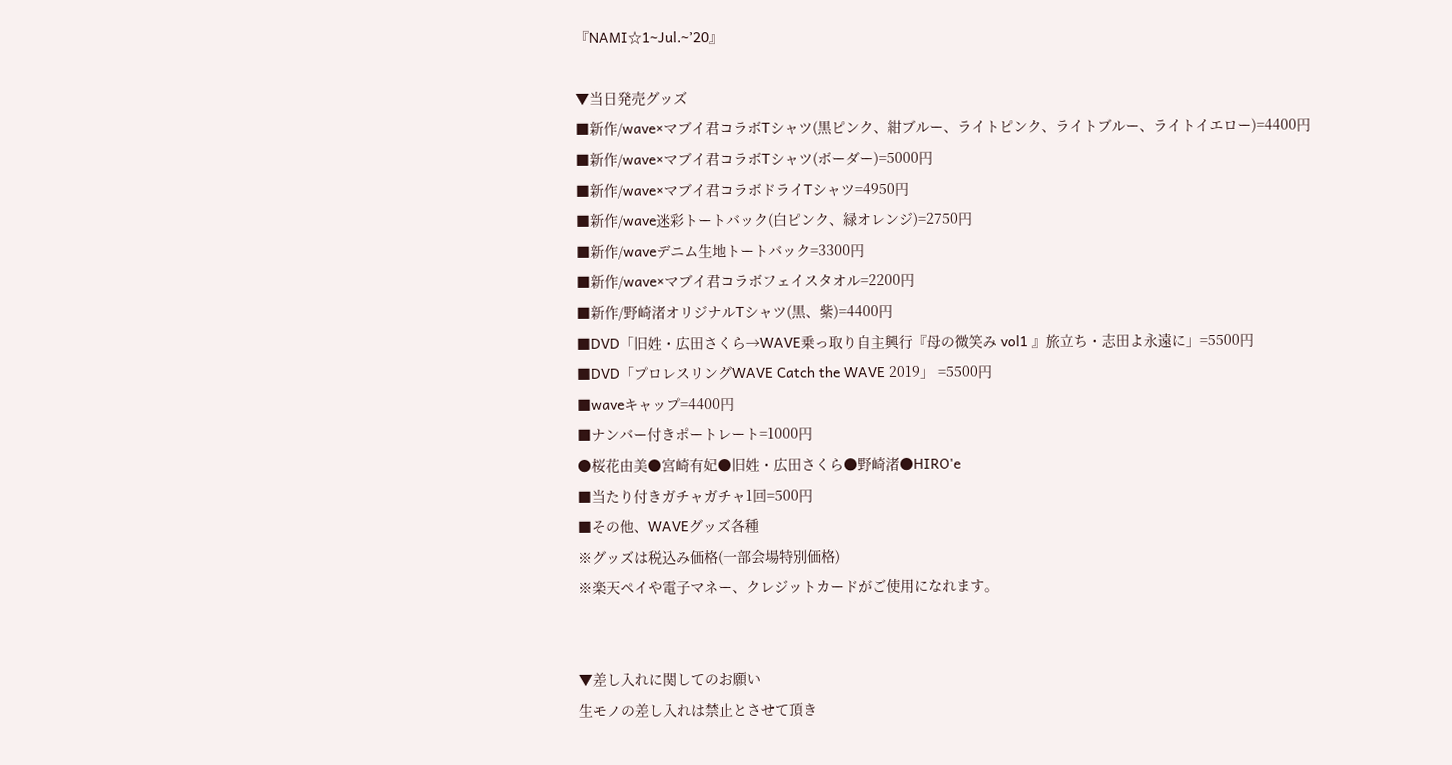『NAMI☆1~Jul.~’20』

▼当日発売グッズ
■新作/wave×マブイ君コラボTシャツ(黒ピンク、紺ブルー、ライトピンク、ライトブルー、ライトイエロー)=4400円
■新作/wave×マブイ君コラボTシャツ(ボーダー)=5000円
■新作/wave×マブイ君コラボドライTシャツ=4950円
■新作/wave迷彩トートバック(白ピンク、緑オレンジ)=2750円
■新作/waveデニム生地トートバック=3300円
■新作/wave×マブイ君コラボフェイスタオル=2200円
■新作/野崎渚オリジナルTシャツ(黒、紫)=4400円
■DVD「旧姓・広田さくら→WAVE乗っ取り自主興行『母の微笑み vol1 』旅立ち・志田よ永遠に」=5500円
■DVD「プロレスリングWAVE Catch the WAVE 2019」 =5500円
■waveキャップ=4400円
■ナンバー付きポートレート=1000円
●桜花由美●宮崎有妃●旧姓・広田さくら●野崎渚●HIRO'e
■当たり付きガチャガチャ1回=500円
■その他、WAVEグッズ各種
※グッズは税込み価格(一部会場特別価格)
※楽天ペイや電子マネー、クレジットカードがご使用になれます。


▼差し入れに関してのお願い
生モノの差し入れは禁止とさせて頂き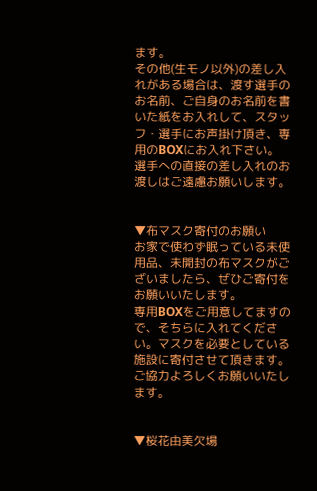ます。
その他(生モノ以外)の差し入れがある場合は、渡す選手のお名前、ご自身のお名前を書いた紙をお入れして、スタッフ・選手にお声掛け頂き、専用のBOXにお入れ下さい。
選手への直接の差し入れのお渡しはご遠慮お願いします。


▼布マスク寄付のお願い
お家で使わず眠っている未使用品、未開封の布マスクがございましたら、ぜひご寄付をお願いいたします。
専用BOXをご用意してますので、そちらに入れてください。マスクを必要としている施設に寄付させて頂きます。
ご協力よろしくお願いいたします。


▼桜花由美欠場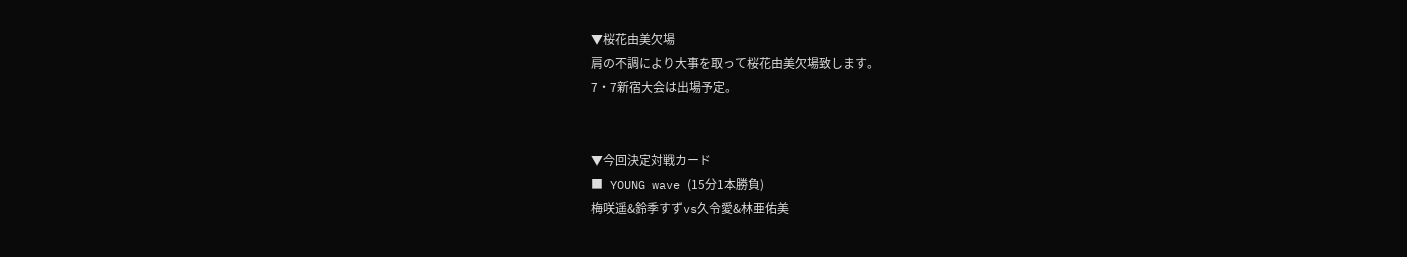▼桜花由美欠場
肩の不調により大事を取って桜花由美欠場致します。
7・7新宿大会は出場予定。


▼今回決定対戦カード
■ YOUNG wave (15分1本勝負)
梅咲遥&鈴季すずvs久令愛&林亜佑美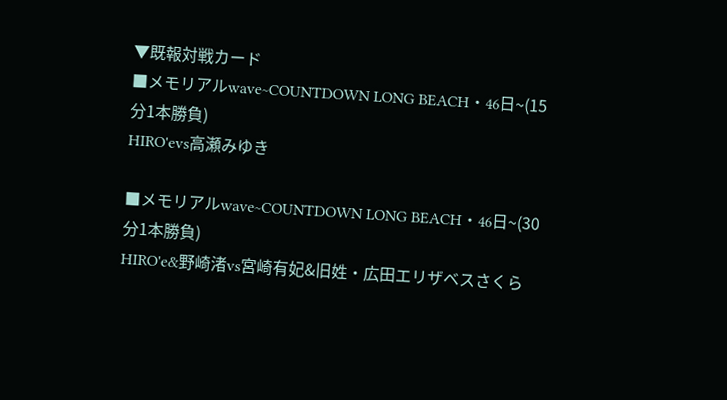▼既報対戦カード
■メモリアルwave~COUNTDOWN LONG BEACH・46日~(15分1本勝負)
HIRO'evs高瀬みゆき

■メモリアルwave~COUNTDOWN LONG BEACH・46日~(30分1本勝負)
HIRO'e&野崎渚vs宮崎有妃&旧姓・広田エリザベスさくら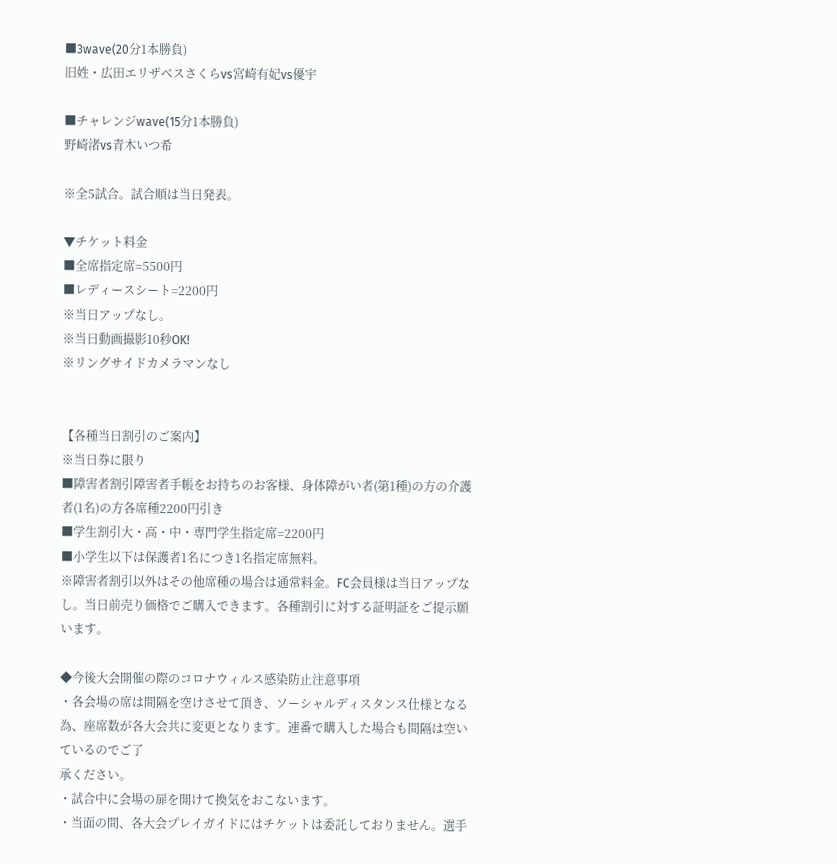■3wave(20分1本勝負)
旧姓・広田エリザベスさくらvs宮崎有妃vs優宇

■チャレンジwave(15分1本勝負)
野崎渚vs青木いつ希

※全5試合。試合順は当日発表。

▼チケット料金
■全席指定席=5500円
■レディースシート=2200円
※当日アップなし。
※当日動画撮影10秒OK!
※リングサイドカメラマンなし


【各種当日割引のご案内】
※当日券に限り
■障害者割引障害者手帳をお持ちのお客様、身体障がい者(第1種)の方の介護者(1名)の方各席種2200円引き
■学生割引大・高・中・専門学生指定席=2200円
■小学生以下は保護者1名につき1名指定席無料。
※障害者割引以外はその他席種の場合は通常料金。FC会員様は当日アップなし。当日前売り価格でご購入できます。各種割引に対する証明証をご提示願います。

◆今後大会開催の際のコロナウィルス感染防止注意事項
・各会場の席は間隔を空けさせて頂き、ソーシャルディスタンス仕様となる為、座席数が各大会共に変更となります。連番で購入した場合も間隔は空いているのでご了
承ください。
・試合中に会場の扉を開けて換気をおこないます。
・当面の間、各大会プレイガイドにはチケットは委託しておりません。選手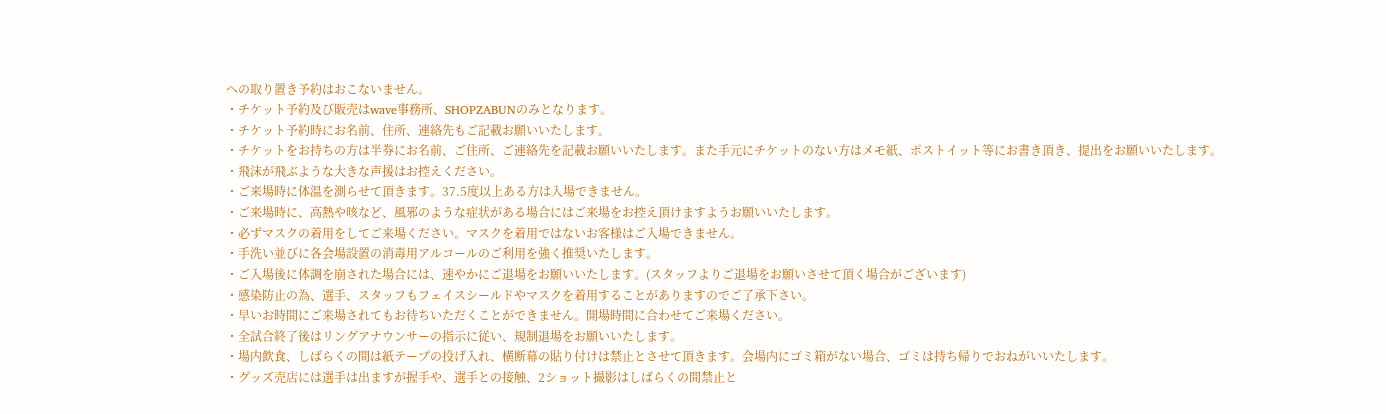への取り置き予約はおこないません。
・チケット予約及び販売はwave事務所、SHOPZABUNのみとなります。
・チケット予約時にお名前、住所、連絡先もご記載お願いいたします。
・チケットをお持ちの方は半券にお名前、ご住所、ご連絡先を記載お願いいたします。また手元にチケットのない方はメモ紙、ポストイット等にお書き頂き、提出をお願いいたします。
・飛沫が飛ぶような大きな声援はお控えください。
・ご来場時に体温を測らせて頂きます。37.5度以上ある方は入場できません。
・ご来場時に、高熱や咳など、風邪のような症状がある場合にはご来場をお控え頂けますようお願いいたします。
・必ずマスクの着用をしてご来場ください。マスクを着用ではないお客様はご入場できません。
・手洗い並びに各会場設置の消毒用アルコールのご利用を強く推奨いたします。
・ご入場後に体調を崩された場合には、速やかにご退場をお願いいたします。(スタッフよりご退場をお願いさせて頂く場合がございます)
・感染防止の為、選手、スタッフもフェイスシールドやマスクを着用することがありますのでご了承下さい。
・早いお時間にご来場されてもお待ちいただくことができません。開場時間に合わせてご来場ください。
・全試合終了後はリングアナウンサーの指示に従い、規制退場をお願いいたします。
・場内飲食、しばらくの間は紙テープの投げ入れ、横断幕の貼り付けは禁止とさせて頂きます。会場内にゴミ箱がない場合、ゴミは持ち帰りでおねがいいたします。
・グッズ売店には選手は出ますが握手や、選手との接触、2ショット撮影はしばらくの間禁止と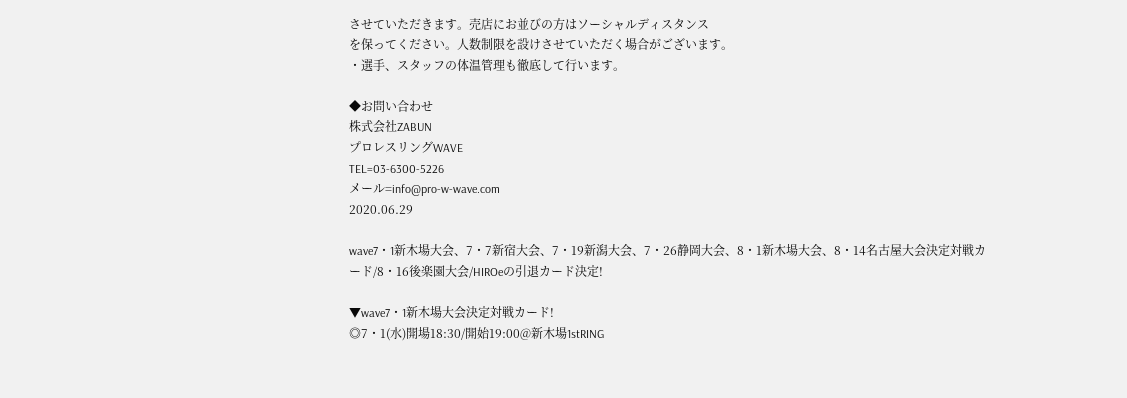させていただきます。売店にお並びの方はソーシャルディスタンス
を保ってください。人数制限を設けさせていただく場合がございます。
・選手、スタッフの体温管理も徹底して行います。

◆お問い合わせ
株式会社ZABUN
プロレスリングWAVE
TEL=03-6300-5226
メール=info@pro-w-wave.com
2020.06.29

wave7・1新木場大会、7・7新宿大会、7・19新潟大会、7・26静岡大会、8・1新木場大会、8・14名古屋大会決定対戦カード/8・16後楽園大会/HIROeの引退カード決定!

▼wave7・1新木場大会決定対戦カード!
◎7・1(水)開場18:30/開始19:00@新木場1stRING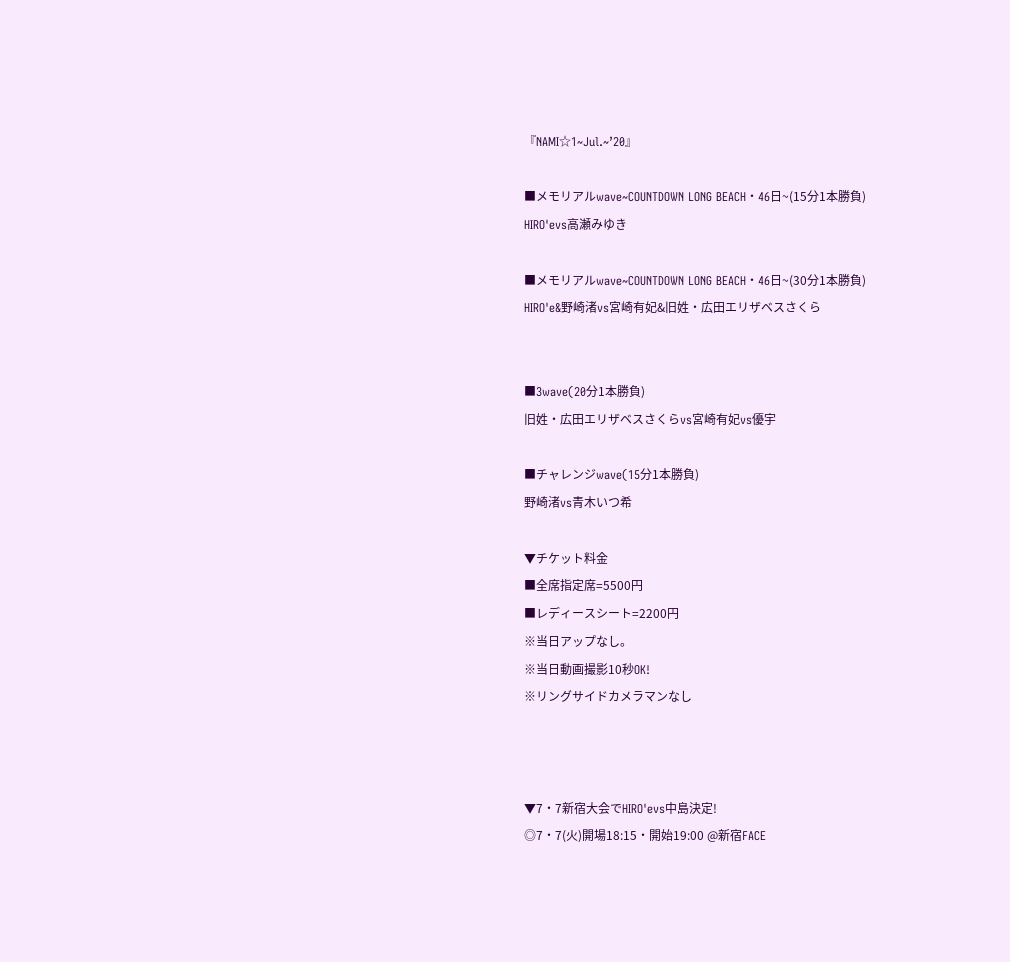『NAMI☆1~Jul.~’20』

■メモリアルwave~COUNTDOWN LONG BEACH・46日~(15分1本勝負)
HIRO'evs高瀬みゆき

■メモリアルwave~COUNTDOWN LONG BEACH・46日~(30分1本勝負)
HIRO'e&野崎渚vs宮崎有妃&旧姓・広田エリザベスさくら


■3wave(20分1本勝負)
旧姓・広田エリザベスさくらvs宮崎有妃vs優宇

■チャレンジwave(15分1本勝負)
野崎渚vs青木いつ希

▼チケット料金
■全席指定席=5500円
■レディースシート=2200円
※当日アップなし。
※当日動画撮影10秒OK!
※リングサイドカメラマンなし



▼7・7新宿大会でHIRO'evs中島決定!
◎7・7(火)開場18:15・開始19:00 @新宿FACE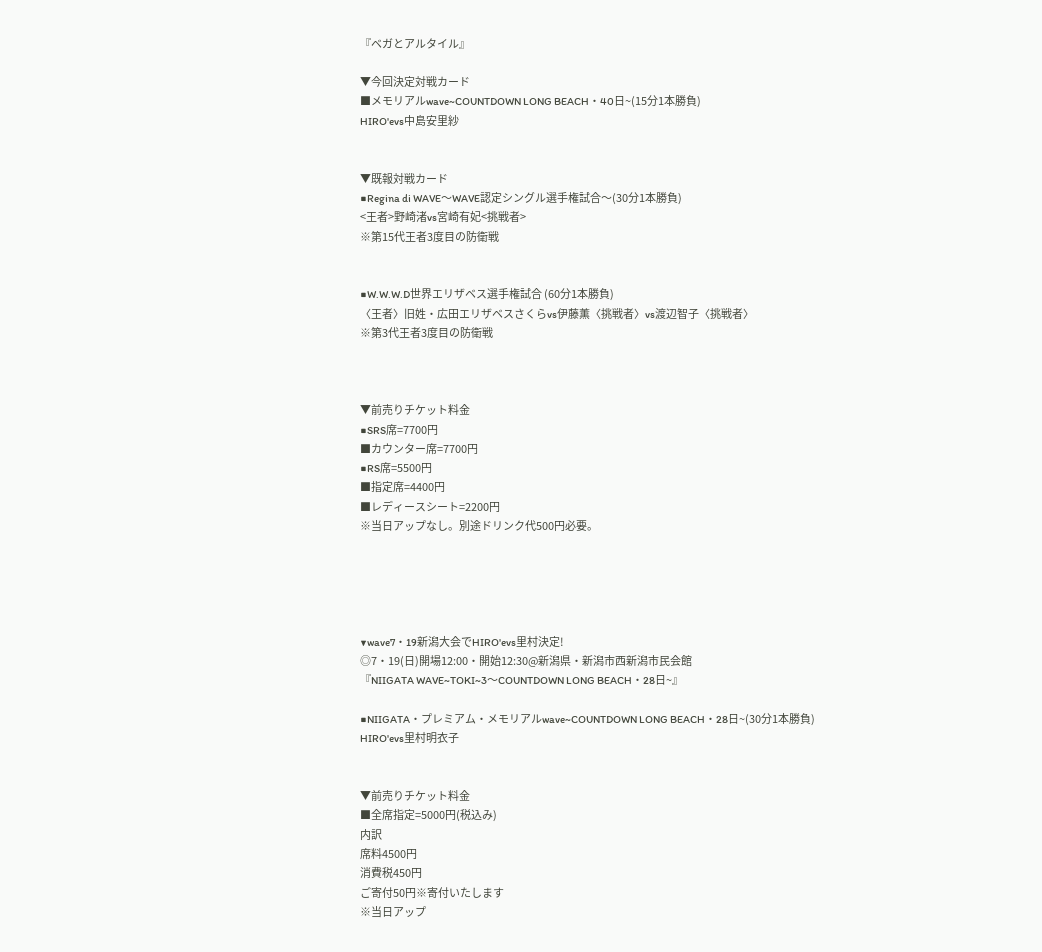『ベガとアルタイル』

▼今回決定対戦カード
■メモリアルwave~COUNTDOWN LONG BEACH・40日~(15分1本勝負)
HIRO'evs中島安里紗


▼既報対戦カード
■Regina di WAVE〜WAVE認定シングル選手権試合〜(30分1本勝負)
<王者>野崎渚vs宮崎有妃<挑戦者>
※第15代王者3度目の防衛戦


■W.W.W.D世界エリザベス選手権試合 (60分1本勝負)
〈王者〉旧姓・広田エリザベスさくらvs伊藤薫〈挑戦者〉vs渡辺智子〈挑戦者〉
※第3代王者3度目の防衛戦



▼前売りチケット料金
■SRS席=7700円
■カウンター席=7700円
■RS席=5500円
■指定席=4400円
■レディースシート=2200円
※当日アップなし。別途ドリンク代500円必要。





▼wave7・19新潟大会でHIRO'evs里村決定!
◎7・19(日)開場12:00・開始12:30@新潟県・新潟市西新潟市民会館
『NIIGATA WAVE~TOKI~3〜COUNTDOWN LONG BEACH・28日~』

■NIIGATA・プレミアム・メモリアルwave~COUNTDOWN LONG BEACH・28日~(30分1本勝負)
HIRO'evs里村明衣子


▼前売りチケット料金
■全席指定=5000円(税込み)
内訳
席料4500円
消費税450円
ご寄付50円※寄付いたします
※当日アップ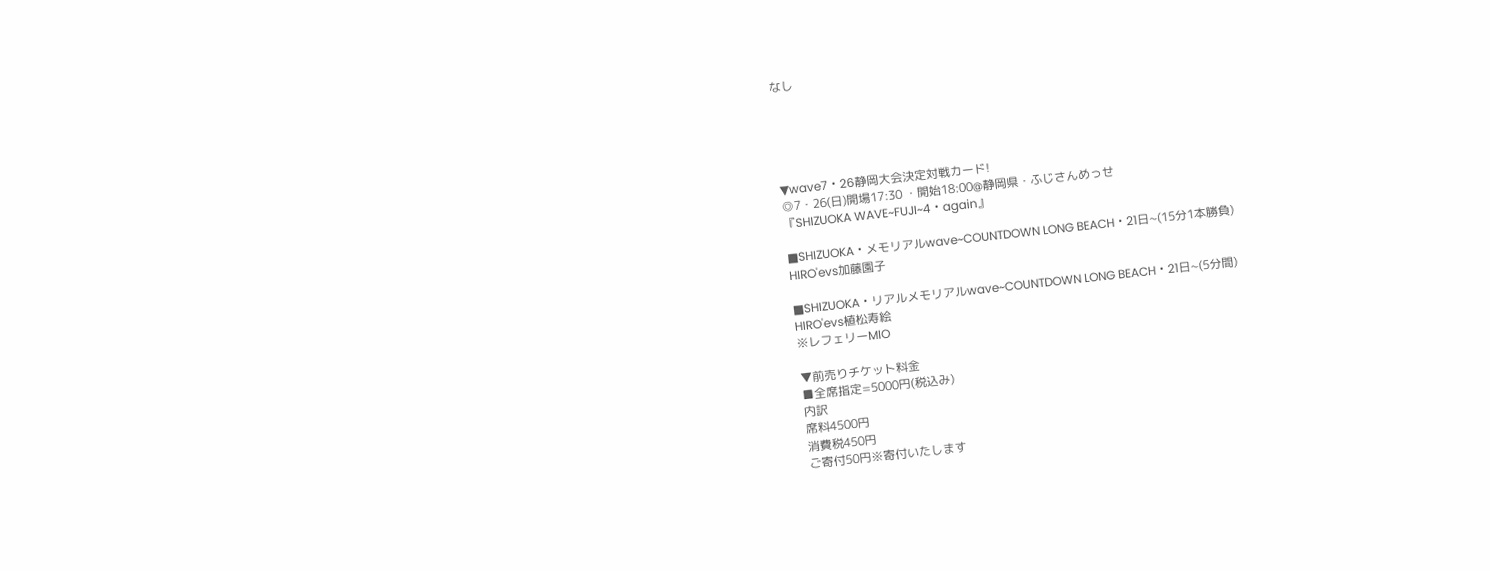なし





▼wave7・26静岡大会決定対戦カード!
◎7・26(日)開場17:30 ・開始18:00@静岡県・ふじさんめっせ
『SHIZUOKA WAVE~FUJI~4・again』

■SHIZUOKA・メモリアルwave~COUNTDOWN LONG BEACH・21日~(15分1本勝負)
HIRO'evs加藤園子

■SHIZUOKA・リアルメモリアルwave~COUNTDOWN LONG BEACH・21日~(5分間)
HIRO'evs植松寿絵
※レフェリーMIO

▼前売りチケット料金
■全席指定=5000円(税込み)
内訳
席料4500円
消費税450円
ご寄付50円※寄付いたします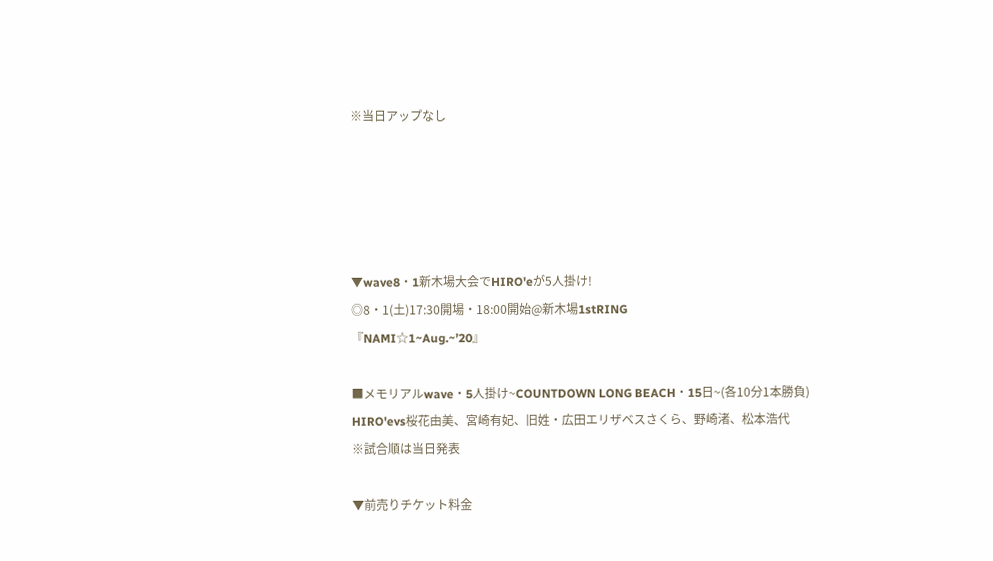※当日アップなし





▼wave8・1新木場大会でHIRO'eが5人掛け!
◎8・1(土)17:30開場・18:00開始@新木場1stRING
『NAMI☆1~Aug.~’20』

■メモリアルwave・5人掛け~COUNTDOWN LONG BEACH・15日~(各10分1本勝負)
HIRO'evs桜花由美、宮崎有妃、旧姓・広田エリザベスさくら、野崎渚、松本浩代
※試合順は当日発表

▼前売りチケット料金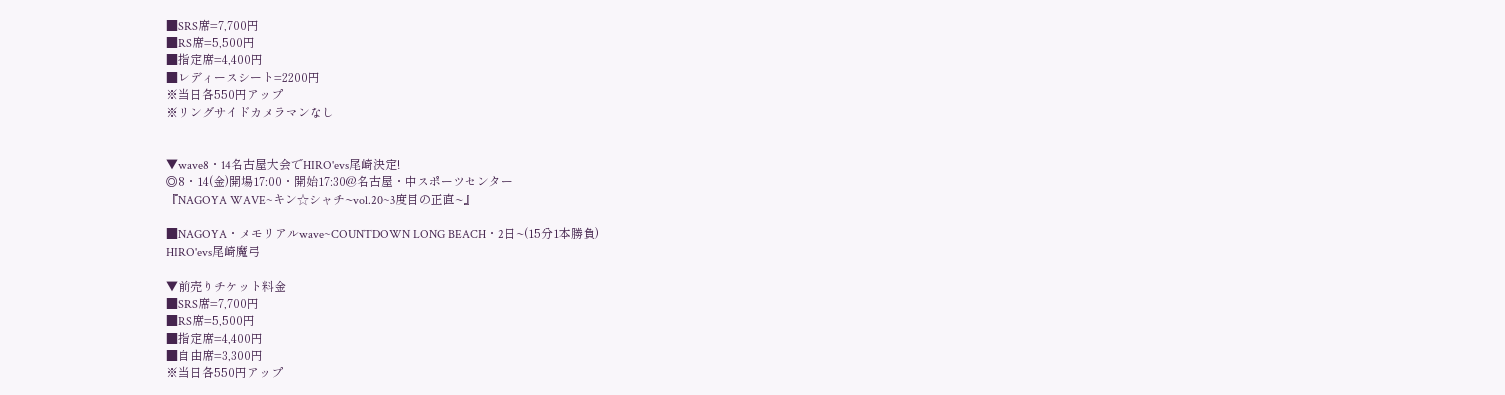■SRS席=7,700円
■RS席=5,500円
■指定席=4,400円
■レディースシート=2200円
※当日各550円アップ
※リングサイドカメラマンなし


▼wave8・14名古屋大会でHIRO'evs尾崎決定!
◎8・14(金)開場17:00・開始17:30@名古屋・中スポーツセンター
『NAGOYA WAVE~キン☆シャチ~vol.20~3度目の正直~』

■NAGOYA・メモリアルwave~COUNTDOWN LONG BEACH・2日~(15分1本勝負)
HIRO'evs尾崎魔弓

▼前売りチケット料金
■SRS席=7,700円
■RS席=5,500円
■指定席=4,400円
■自由席=3,300円
※当日各550円アップ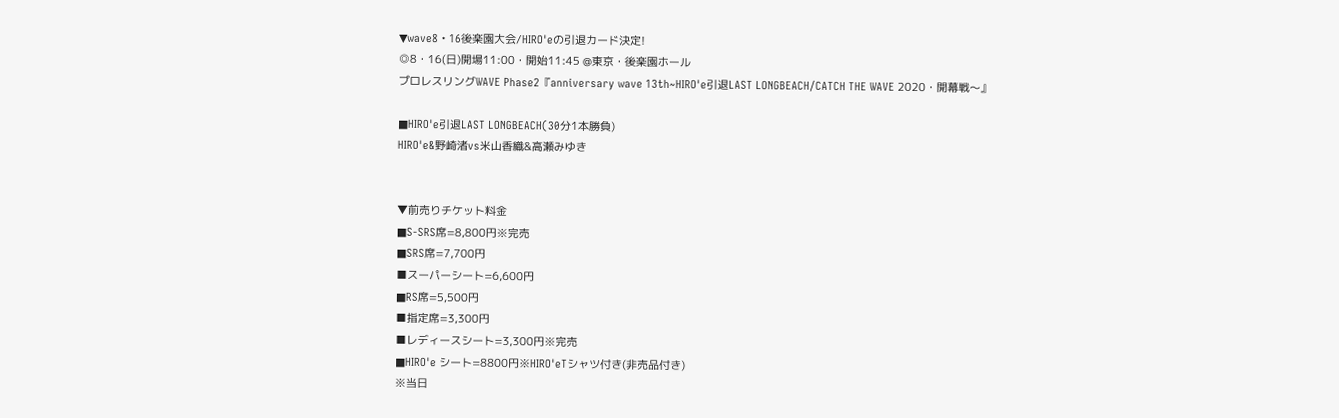▼wave8・16後楽園大会/HIRO'eの引退カード決定!
◎8・16(日)開場11:00・開始11:45 @東京・後楽園ホール
プロレスリングWAVE Phase2『anniversary wave 13th~HIRO'e引退LAST LONGBEACH/CATCH THE WAVE 2020・開幕戦〜』

■HIRO'e引退LAST LONGBEACH(30分1本勝負)
HIRO'e&野崎渚vs米山香織&高瀬みゆき


▼前売りチケット料金
■S-SRS席=8,800円※完売
■SRS席=7,700円
■スーパーシート=6,600円
■RS席=5,500円
■指定席=3,300円
■レディースシート=3,300円※完売
■HIRO'e シート=8800円※HIRO'eTシャツ付き(非売品付き)
※当日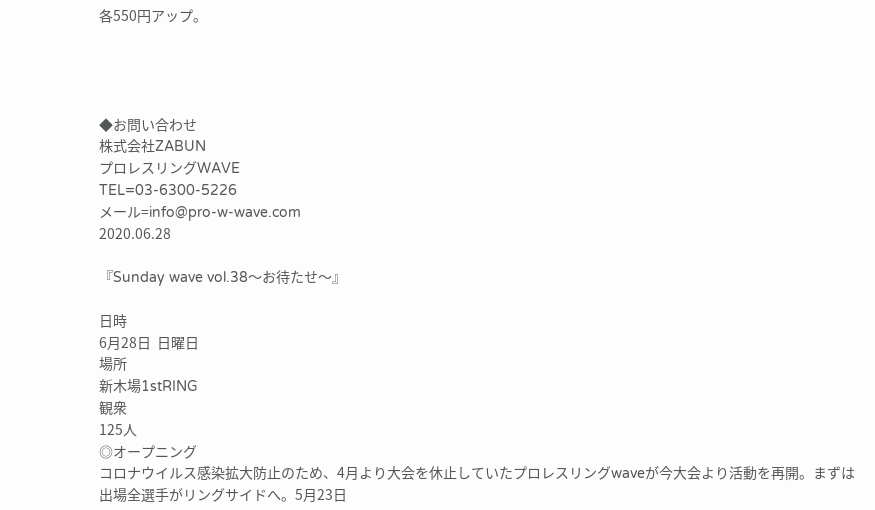各550円アップ。




◆お問い合わせ
株式会社ZABUN
プロレスリングWAVE
TEL=03-6300-5226
メール=info@pro-w-wave.com
2020.06.28

『Sunday wave vol.38〜お待たせ〜』

日時
6月28日  日曜日
場所
新木場1stRING
観衆
125人
◎オープニング
コロナウイルス感染拡大防止のため、4月より大会を休止していたプロレスリングwaveが今大会より活動を再開。まずは出場全選手がリングサイドへ。5月23日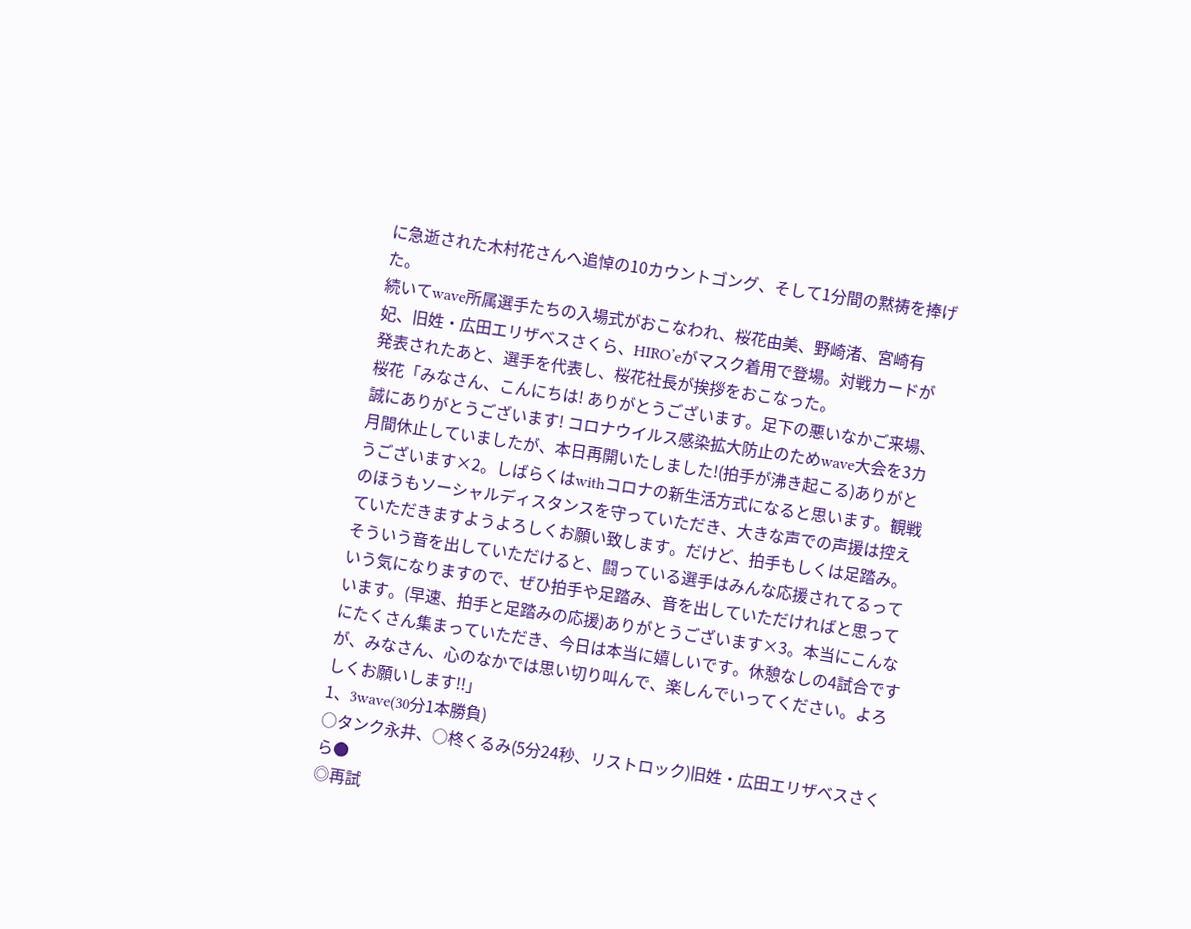に急逝された木村花さんへ追悼の10カウントゴング、そして1分間の黙祷を捧げた。
続いてwave所属選手たちの入場式がおこなわれ、桜花由美、野崎渚、宮崎有妃、旧姓・広田エリザベスさくら、HIRO’eがマスク着用で登場。対戦カードが発表されたあと、選手を代表し、桜花社長が挨拶をおこなった。
桜花「みなさん、こんにちは! ありがとうございます。足下の悪いなかご来場、誠にありがとうございます! コロナウイルス感染拡大防止のためwave大会を3カ月間休止していましたが、本日再開いたしました!(拍手が沸き起こる)ありがとうございます×2。しばらくはwithコロナの新生活方式になると思います。観戦のほうもソーシャルディスタンスを守っていただき、大きな声での声援は控えていただきますようよろしくお願い致します。だけど、拍手もしくは足踏み。そういう音を出していただけると、闘っている選手はみんな応援されてるっていう気になりますので、ぜひ拍手や足踏み、音を出していただければと思っています。(早速、拍手と足踏みの応援)ありがとうございます×3。本当にこんなにたくさん集まっていただき、今日は本当に嬉しいです。休憩なしの4試合ですが、みなさん、心のなかでは思い切り叫んで、楽しんでいってください。よろしくお願いします!!」
1、3wave(30分1本勝負)
○タンク永井、○柊くるみ(5分24秒、リストロック)旧姓・広田エリザベスさくら●
◎再試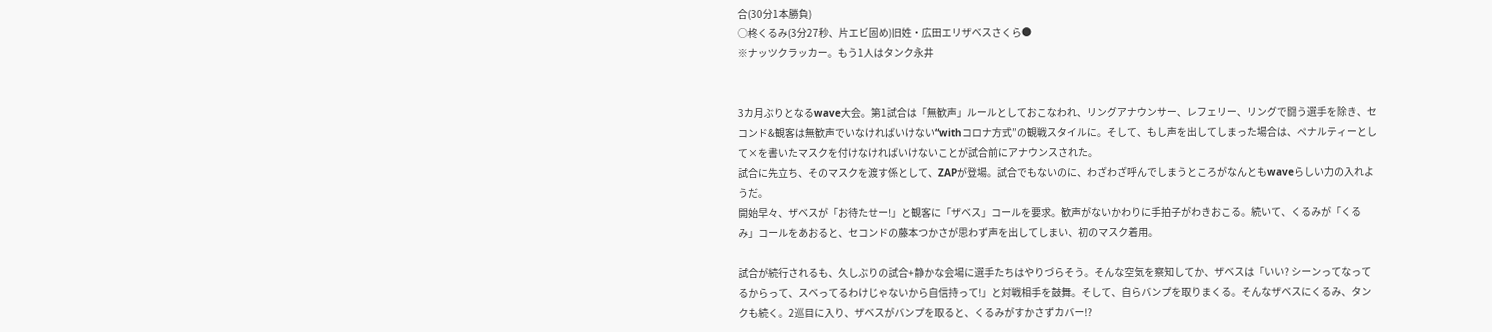合(30分1本勝負)
○柊くるみ(3分27秒、片エビ固め)旧姓・広田エリザベスさくら●
※ナッツクラッカー。もう1人はタンク永井


3カ月ぶりとなるwave大会。第1試合は「無歓声」ルールとしておこなわれ、リングアナウンサー、レフェリー、リングで闘う選手を除き、セコンド&観客は無歓声でいなければいけない“withコロナ方式”の観戦スタイルに。そして、もし声を出してしまった場合は、ペナルティーとして×を書いたマスクを付けなければいけないことが試合前にアナウンスされた。
試合に先立ち、そのマスクを渡す係として、ZAPが登場。試合でもないのに、わざわざ呼んでしまうところがなんともwaveらしい力の入れようだ。
開始早々、ザベスが「お待たせー!」と観客に「ザベス」コールを要求。歓声がないかわりに手拍子がわきおこる。続いて、くるみが「くるみ」コールをあおると、セコンドの藤本つかさが思わず声を出してしまい、初のマスク着用。

試合が続行されるも、久しぶりの試合+静かな会場に選手たちはやりづらそう。そんな空気を察知してか、ザベスは「いい? シーンってなってるからって、スベってるわけじゃないから自信持って!」と対戦相手を鼓舞。そして、自らバンプを取りまくる。そんなザベスにくるみ、タンクも続く。2巡目に入り、ザベスがバンプを取ると、くるみがすかさずカバー!?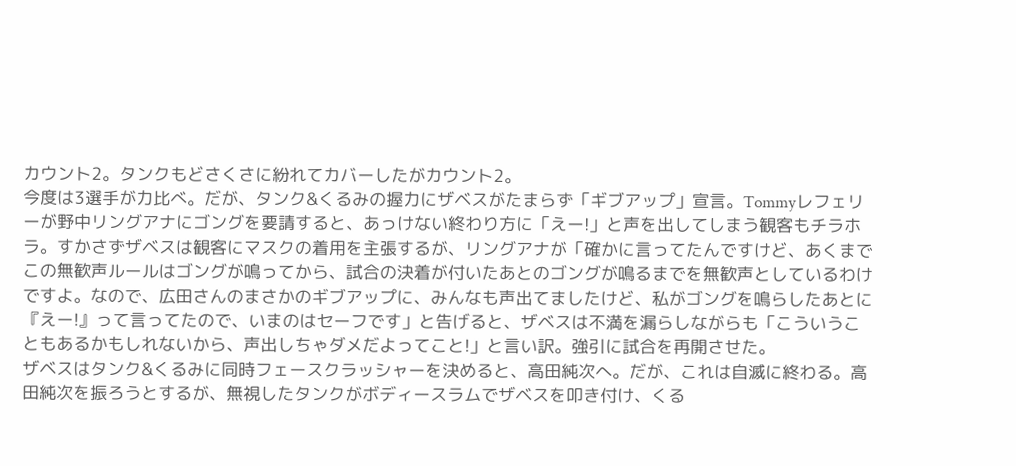カウント2。タンクもどさくさに紛れてカバーしたがカウント2。
今度は3選手が力比べ。だが、タンク&くるみの握力にザベスがたまらず「ギブアップ」宣言。Tommyレフェリーが野中リングアナにゴングを要請すると、あっけない終わり方に「えー!」と声を出してしまう観客もチラホラ。すかさずザベスは観客にマスクの着用を主張するが、リングアナが「確かに言ってたんですけど、あくまでこの無歓声ルールはゴングが鳴ってから、試合の決着が付いたあとのゴングが鳴るまでを無歓声としているわけですよ。なので、広田さんのまさかのギブアップに、みんなも声出てましたけど、私がゴングを鳴らしたあとに『えー!』って言ってたので、いまのはセーフです」と告げると、ザベスは不満を漏らしながらも「こういうこともあるかもしれないから、声出しちゃダメだよってこと!」と言い訳。強引に試合を再開させた。
ザベスはタンク&くるみに同時フェースクラッシャーを決めると、高田純次へ。だが、これは自滅に終わる。高田純次を振ろうとするが、無視したタンクがボディースラムでザベスを叩き付け、くる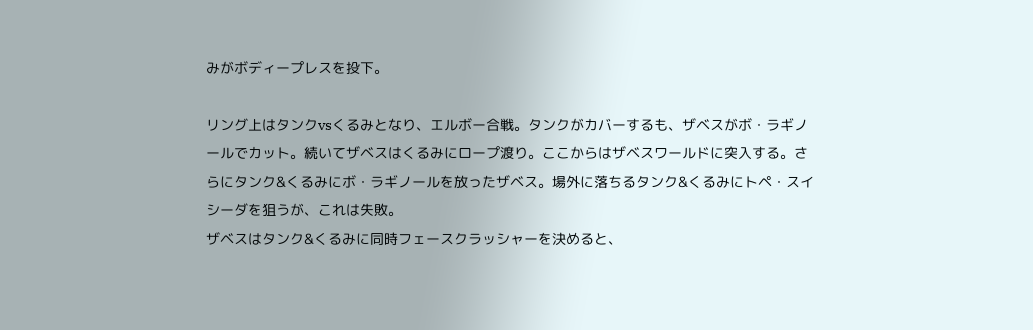みがボディープレスを投下。

リング上はタンクvsくるみとなり、エルボー合戦。タンクがカバーするも、ザベスがボ・ラギノールでカット。続いてザベスはくるみにロープ渡り。ここからはザベスワールドに突入する。さらにタンク&くるみにボ・ラギノールを放ったザベス。場外に落ちるタンク&くるみにトペ・スイシーダを狙うが、これは失敗。
ザベスはタンク&くるみに同時フェースクラッシャーを決めると、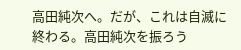高田純次へ。だが、これは自滅に終わる。高田純次を振ろう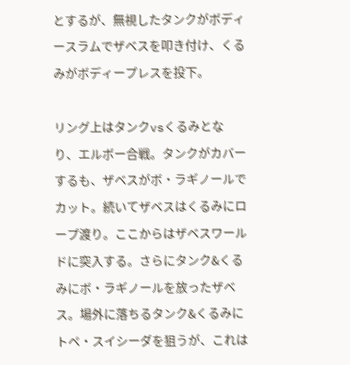とするが、無視したタンクがボディースラムでザベスを叩き付け、くるみがボディープレスを投下。

リング上はタンクvsくるみとなり、エルボー合戦。タンクがカバーするも、ザベスがボ・ラギノールでカット。続いてザベスはくるみにロープ渡り。ここからはザベスワールドに突入する。さらにタンク&くるみにボ・ラギノールを放ったザベス。場外に落ちるタンク&くるみにトペ・スイシーダを狙うが、これは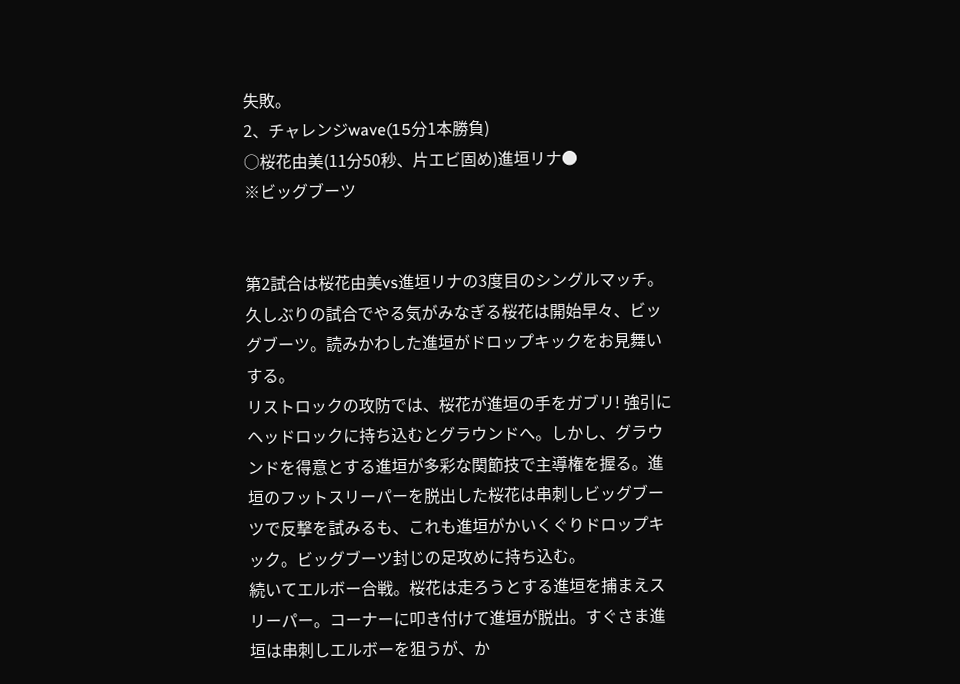失敗。
2、チャレンジwave(15分1本勝負)
○桜花由美(11分50秒、片エビ固め)進垣リナ●
※ビッグブーツ


第2試合は桜花由美vs進垣リナの3度目のシングルマッチ。久しぶりの試合でやる気がみなぎる桜花は開始早々、ビッグブーツ。読みかわした進垣がドロップキックをお見舞いする。
リストロックの攻防では、桜花が進垣の手をガブリ! 強引にヘッドロックに持ち込むとグラウンドへ。しかし、グラウンドを得意とする進垣が多彩な関節技で主導権を握る。進垣のフットスリーパーを脱出した桜花は串刺しビッグブーツで反撃を試みるも、これも進垣がかいくぐりドロップキック。ビッグブーツ封じの足攻めに持ち込む。
続いてエルボー合戦。桜花は走ろうとする進垣を捕まえスリーパー。コーナーに叩き付けて進垣が脱出。すぐさま進垣は串刺しエルボーを狙うが、か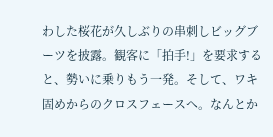わした桜花が久しぶりの串刺しビッグブーツを披露。観客に「拍手!」を要求すると、勢いに乗りもう一発。そして、ワキ固めからのクロスフェースへ。なんとか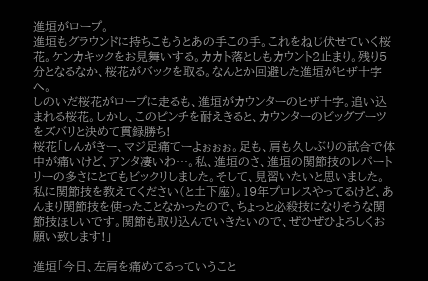進垣がロープ。
進垣もグラウンドに持ちこもうとあの手この手。これをねじ伏せていく桜花。ケンカキックをお見舞いする。カカト落としもカウント2止まり。残り5分となるなか、桜花がバックを取る。なんとか回避した進垣がヒザ十字へ。
しのいだ桜花がロープに走るも、進垣がカウンターのヒザ十字。追い込まれる桜花。しかし、このピンチを耐えきると、カウンターのビッグブーツをズバリと決めて貫録勝ち!
桜花「しんがきー、マジ足痛てーよぉぉぉ。足も、肩も久しぶりの試合で体中が痛いけど、アンタ凄いわ…。私、進垣のさ、進垣の関節技のレパートリーの多さにとてもビックリしました。そして、見習いたいと思いました。私に関節技を教えてください(と土下座)。19年プロレスやってるけど、あんまり関節技を使ったことなかったので、ちょっと必殺技になりそうな関節技ほしいです。関節も取り込んでいきたいので、ぜひぜひよろしくお願い致します!」

進垣「今日、左肩を痛めてるっていうこと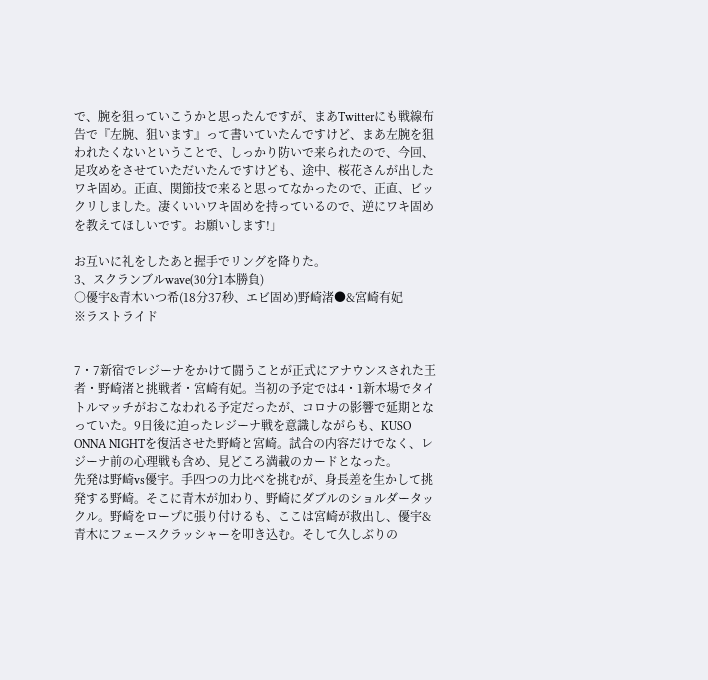で、腕を狙っていこうかと思ったんですが、まあTwitterにも戦線布告で『左腕、狙います』って書いていたんですけど、まあ左腕を狙われたくないということで、しっかり防いで来られたので、今回、足攻めをさせていただいたんですけども、途中、桜花さんが出したワキ固め。正直、関節技で来ると思ってなかったので、正直、ビックリしました。凄くいいワキ固めを持っているので、逆にワキ固めを教えてほしいです。お願いします!」

お互いに礼をしたあと握手でリングを降りた。
3、スクランブルwave(30分1本勝負)
○優宇&青木いつ希(18分37秒、エビ固め)野崎渚●&宮崎有妃
※ラストライド


7・7新宿でレジーナをかけて闘うことが正式にアナウンスされた王者・野崎渚と挑戦者・宮崎有妃。当初の予定では4・1新木場でタイトルマッチがおこなわれる予定だったが、コロナの影響で延期となっていた。9日後に迫ったレジーナ戦を意識しながらも、KUSO ONNA NIGHTを復活させた野崎と宮崎。試合の内容だけでなく、レジーナ前の心理戦も含め、見どころ満載のカードとなった。
先発は野崎vs優宇。手四つの力比べを挑むが、身長差を生かして挑発する野崎。そこに青木が加わり、野崎にダブルのショルダータックル。野崎をロープに張り付けるも、ここは宮崎が救出し、優宇&青木にフェースクラッシャーを叩き込む。そして久しぶりの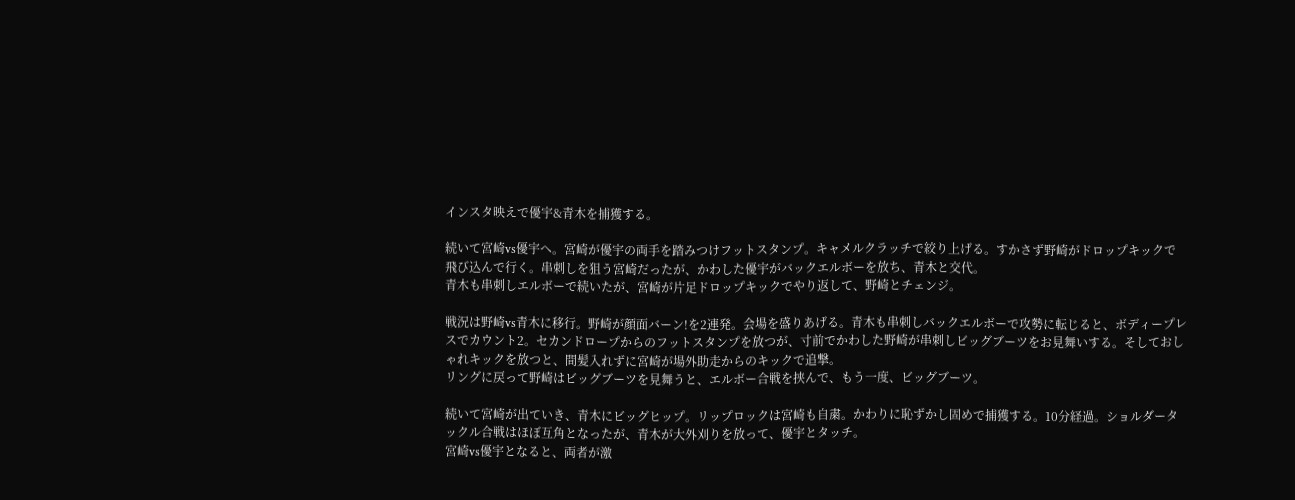インスタ映えで優宇&青木を捕獲する。

続いて宮崎vs優宇へ。宮崎が優宇の両手を踏みつけフットスタンプ。キャメルクラッチで絞り上げる。すかさず野崎がドロップキックで飛び込んで行く。串刺しを狙う宮崎だったが、かわした優宇がバックエルボーを放ち、青木と交代。
青木も串刺しエルボーで続いたが、宮崎が片足ドロップキックでやり返して、野崎とチェンジ。

戦況は野崎vs青木に移行。野崎が顔面バーン!を2連発。会場を盛りあげる。青木も串刺しバックエルボーで攻勢に転じると、ボディープレスでカウント2。セカンドロープからのフットスタンプを放つが、寸前でかわした野崎が串刺しビッグブーツをお見舞いする。そしておしゃれキックを放つと、間髪入れずに宮崎が場外助走からのキックで追撃。
リングに戻って野崎はビッグブーツを見舞うと、エルボー合戦を挟んで、もう一度、ビッグブーツ。

続いて宮崎が出ていき、青木にビッグヒップ。リップロックは宮崎も自粛。かわりに恥ずかし固めで捕獲する。10分経過。ショルダータックル合戦はほぼ互角となったが、青木が大外刈りを放って、優宇とタッチ。
宮崎vs優宇となると、両者が激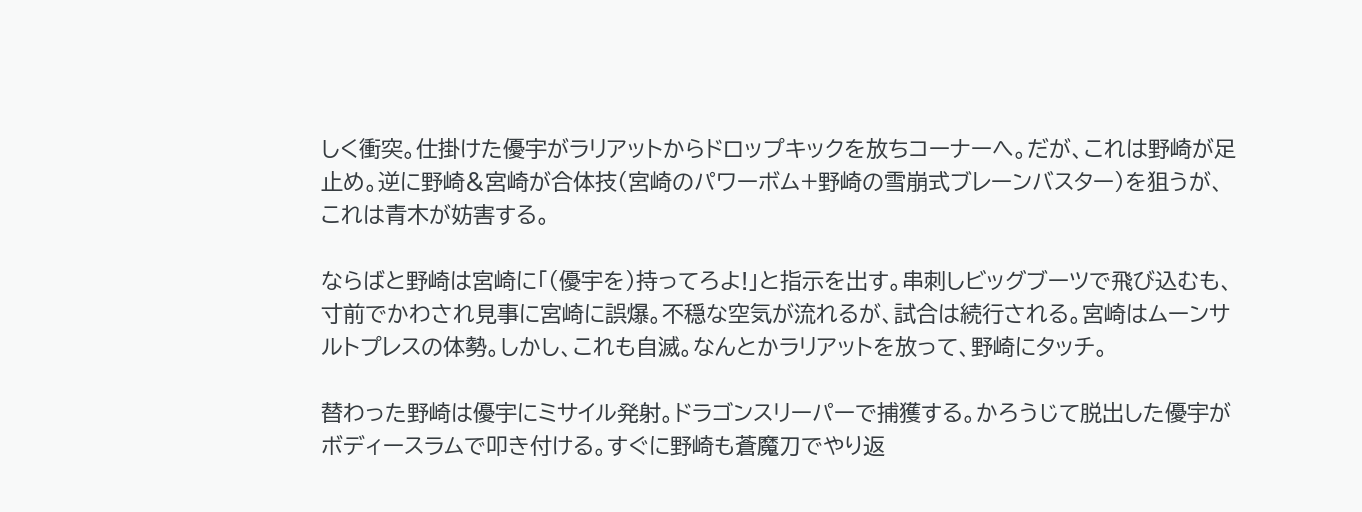しく衝突。仕掛けた優宇がラリアットからドロップキックを放ちコーナーへ。だが、これは野崎が足止め。逆に野崎&宮崎が合体技(宮崎のパワーボム+野崎の雪崩式ブレーンバスター)を狙うが、これは青木が妨害する。

ならばと野崎は宮崎に「(優宇を)持ってろよ!」と指示を出す。串刺しビッグブーツで飛び込むも、寸前でかわされ見事に宮崎に誤爆。不穏な空気が流れるが、試合は続行される。宮崎はムーンサルトプレスの体勢。しかし、これも自滅。なんとかラリアットを放って、野崎にタッチ。

替わった野崎は優宇にミサイル発射。ドラゴンスリーパーで捕獲する。かろうじて脱出した優宇がボディースラムで叩き付ける。すぐに野崎も蒼魔刀でやり返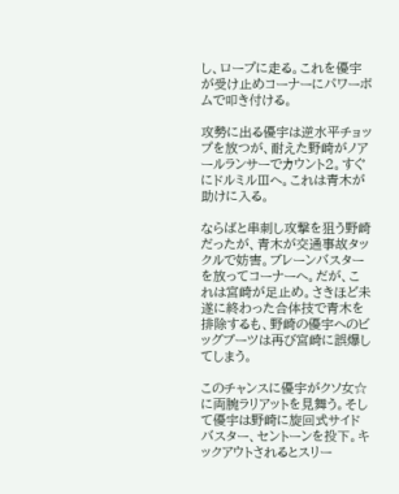し、ロープに走る。これを優宇が受け止めコーナーにパワーボムで叩き付ける。

攻勢に出る優宇は逆水平チョップを放つが、耐えた野崎がノアールランサーでカウント2。すぐにドルミルⅢへ。これは青木が助けに入る。

ならばと串刺し攻撃を狙う野崎だったが、青木が交通事故タックルで妨害。ブレーンバスターを放ってコーナーへ。だが、これは宮崎が足止め。さきほど未遂に終わった合体技で青木を排除するも、野崎の優宇へのビッグブーツは再び宮崎に誤爆してしまう。

このチャンスに優宇がクソ女☆に両腕ラリアットを見舞う。そして優宇は野崎に旋回式サイドバスター、セントーンを投下。キックアウトされるとスリー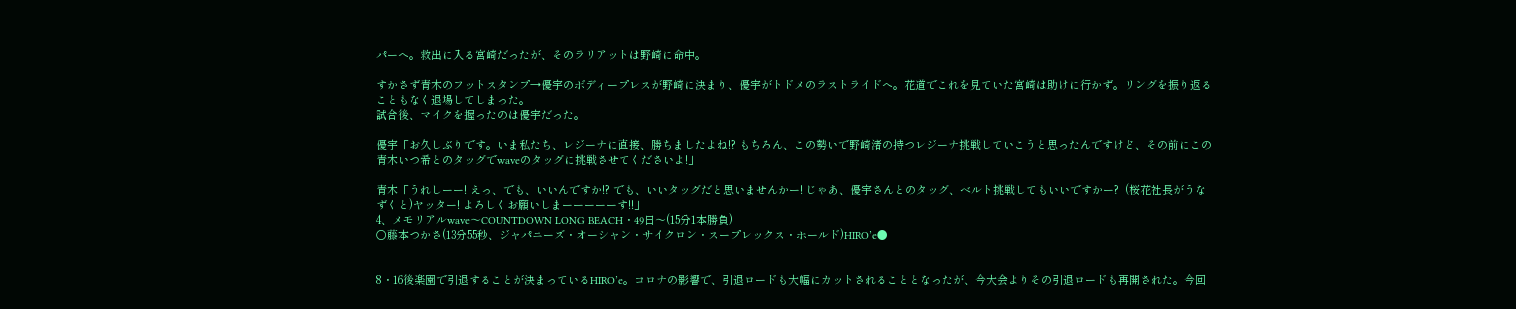パーへ。救出に入る宮崎だったが、そのラリアットは野崎に命中。

すかさず青木のフットスタンプ→優宇のボディープレスが野崎に決まり、優宇がトドメのラストライドへ。花道でこれを見ていた宮崎は助けに行かず。リングを振り返ることもなく退場してしまった。
試合後、マイクを握ったのは優宇だった。

優宇「お久しぶりです。いま私たち、レジーナに直接、勝ちましたよね!? もちろん、この勢いで野崎渚の持つレジーナ挑戦していこうと思ったんですけど、その前にこの青木いつ希とのタッグでwaveのタッグに挑戦させてくださいよ!」

青木「うれしーー! えっ、でも、いいんですか!? でも、いいタッグだと思いませんかー! じゃあ、優宇さんとのタッグ、ベルト挑戦してもいいですかー?  (桜花社長がうなずくと)ヤッター! よろしくお願いしまーーーーーす!!」
4、メモリアルwave〜COUNTDOWN LONG BEACH・49日〜(15分1本勝負)
○藤本つかさ(13分55秒、ジャパニーズ・オーシャン・サイクロン・スープレックス・ホールド)HIRO’e●


8・16後楽園で引退することが決まっているHIRO’e。コロナの影響で、引退ロードも大幅にカットされることとなったが、今大会よりその引退ロードも再開された。今回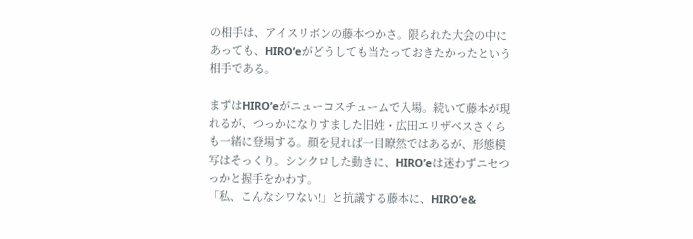の相手は、アイスリボンの藤本つかさ。限られた大会の中にあっても、HIRO’eがどうしても当たっておきたかったという相手である。

まずはHIRO’eがニューコスチュームで入場。続いて藤本が現れるが、つっかになりすました旧姓・広田エリザベスさくらも一緒に登場する。顔を見れば一目瞭然ではあるが、形態模写はそっくり。シンクロした動きに、HIRO’eは迷わずニセつっかと握手をかわす。
「私、こんなシワない!」と抗議する藤本に、HIRO’e&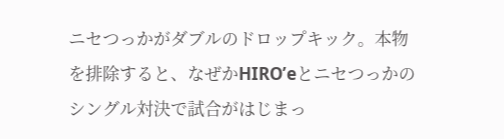ニセつっかがダブルのドロップキック。本物を排除すると、なぜかHIRO’eとニセつっかのシングル対決で試合がはじまっ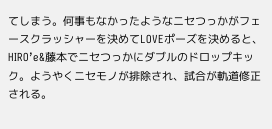てしまう。何事もなかったようなニセつっかがフェースクラッシャーを決めてLOVEポーズを決めると、HIRO’e&藤本でニセつっかにダブルのドロップキック。ようやくニセモノが排除され、試合が軌道修正される。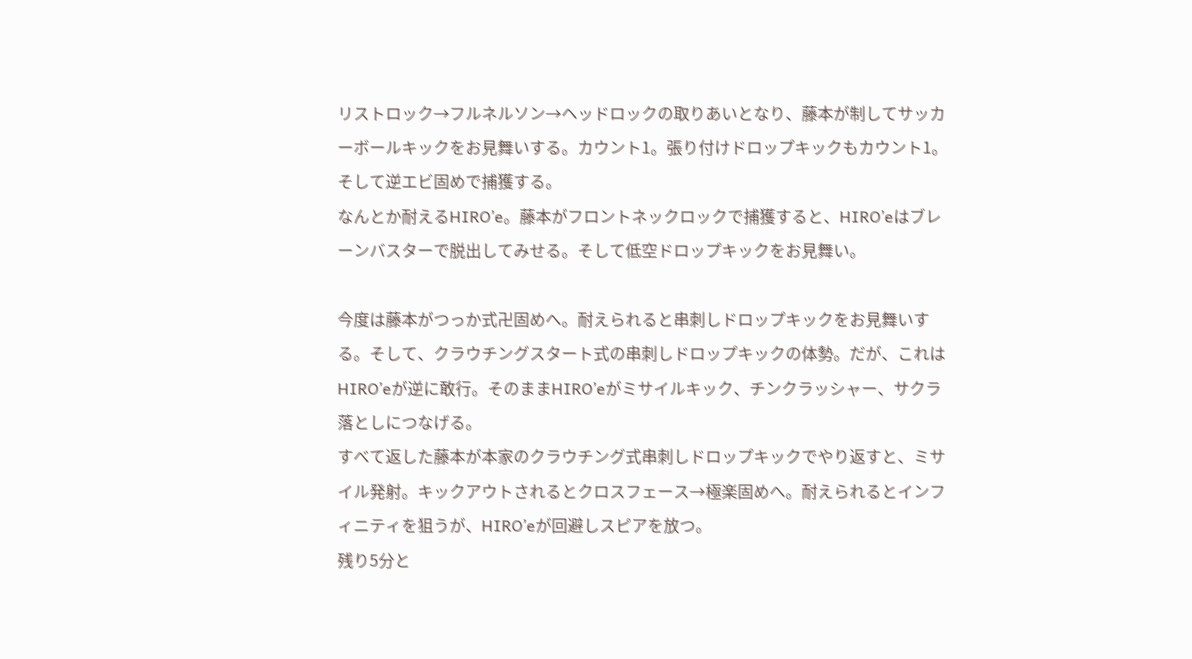リストロック→フルネルソン→ヘッドロックの取りあいとなり、藤本が制してサッカーボールキックをお見舞いする。カウント1。張り付けドロップキックもカウント1。そして逆エビ固めで捕獲する。
なんとか耐えるHIRO’e。藤本がフロントネックロックで捕獲すると、HIRO’eはブレーンバスターで脱出してみせる。そして低空ドロップキックをお見舞い。

今度は藤本がつっか式卍固めへ。耐えられると串刺しドロップキックをお見舞いする。そして、クラウチングスタート式の串刺しドロップキックの体勢。だが、これはHIRO’eが逆に敢行。そのままHIRO’eがミサイルキック、チンクラッシャー、サクラ落としにつなげる。
すべて返した藤本が本家のクラウチング式串刺しドロップキックでやり返すと、ミサイル発射。キックアウトされるとクロスフェース→極楽固めへ。耐えられるとインフィニティを狙うが、HIRO’eが回避しスピアを放つ。
残り5分と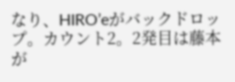なり、HIRO’eがバックドロップ。カウント2。2発目は藤本が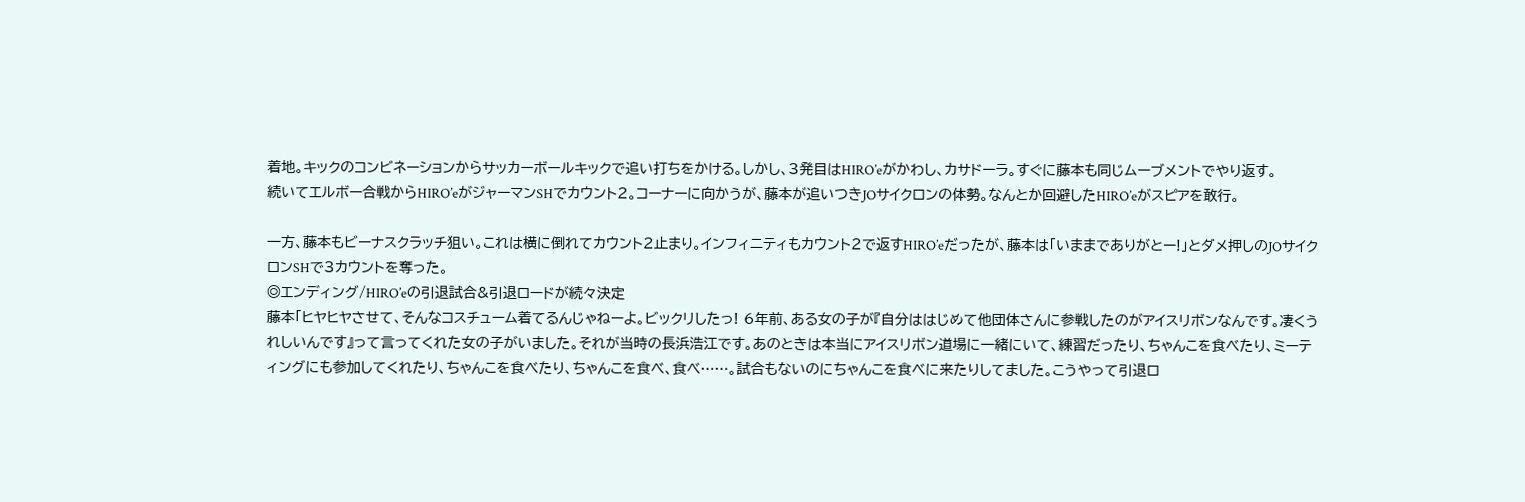着地。キックのコンビネーションからサッカーボールキックで追い打ちをかける。しかし、3発目はHIRO’eがかわし、カサドーラ。すぐに藤本も同じムーブメントでやり返す。
続いてエルボー合戦からHIRO’eがジャーマンSHでカウント2。コーナーに向かうが、藤本が追いつきJOサイクロンの体勢。なんとか回避したHIRO’eがスピアを敢行。

一方、藤本もビーナスクラッチ狙い。これは横に倒れてカウント2止まり。インフィニティもカウント2で返すHIRO’eだったが、藤本は「いままでありがとー!」とダメ押しのJOサイクロンSHで3カウントを奪った。
◎エンディング/HIRO’eの引退試合&引退ロードが続々決定
藤本「ヒヤヒヤさせて、そんなコスチューム着てるんじゃねーよ。ビックリしたっ! 6年前、ある女の子が『自分ははじめて他団体さんに参戦したのがアイスリボンなんです。凄くうれしいんです』って言ってくれた女の子がいました。それが当時の長浜浩江です。あのときは本当にアイスリボン道場に一緒にいて、練習だったり、ちゃんこを食べたり、ミーティングにも参加してくれたり、ちゃんこを食べたり、ちゃんこを食べ、食べ……。試合もないのにちゃんこを食べに来たりしてました。こうやって引退ロ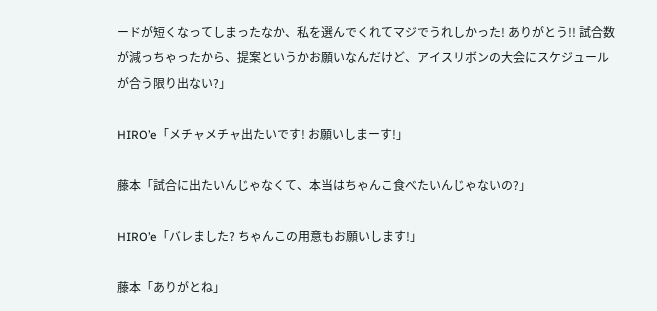ードが短くなってしまったなか、私を選んでくれてマジでうれしかった! ありがとう!! 試合数が減っちゃったから、提案というかお願いなんだけど、アイスリボンの大会にスケジュールが合う限り出ない?」

HIRO’e「メチャメチャ出たいです! お願いしまーす!」

藤本「試合に出たいんじゃなくて、本当はちゃんこ食べたいんじゃないの?」

HIRO’e「バレました? ちゃんこの用意もお願いします!」

藤本「ありがとね」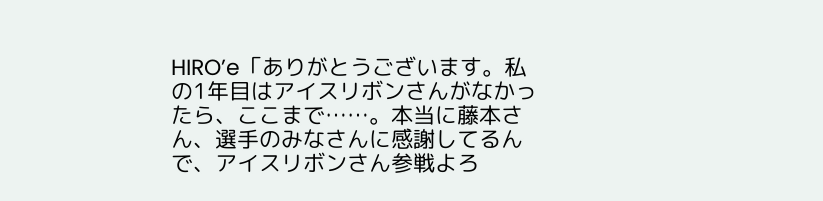HIRO’e「ありがとうございます。私の1年目はアイスリボンさんがなかったら、ここまで……。本当に藤本さん、選手のみなさんに感謝してるんで、アイスリボンさん参戦よろ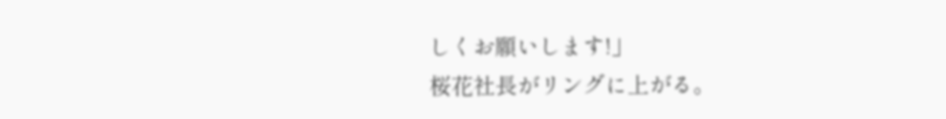しくお願いします!」
桜花社長がリングに上がる。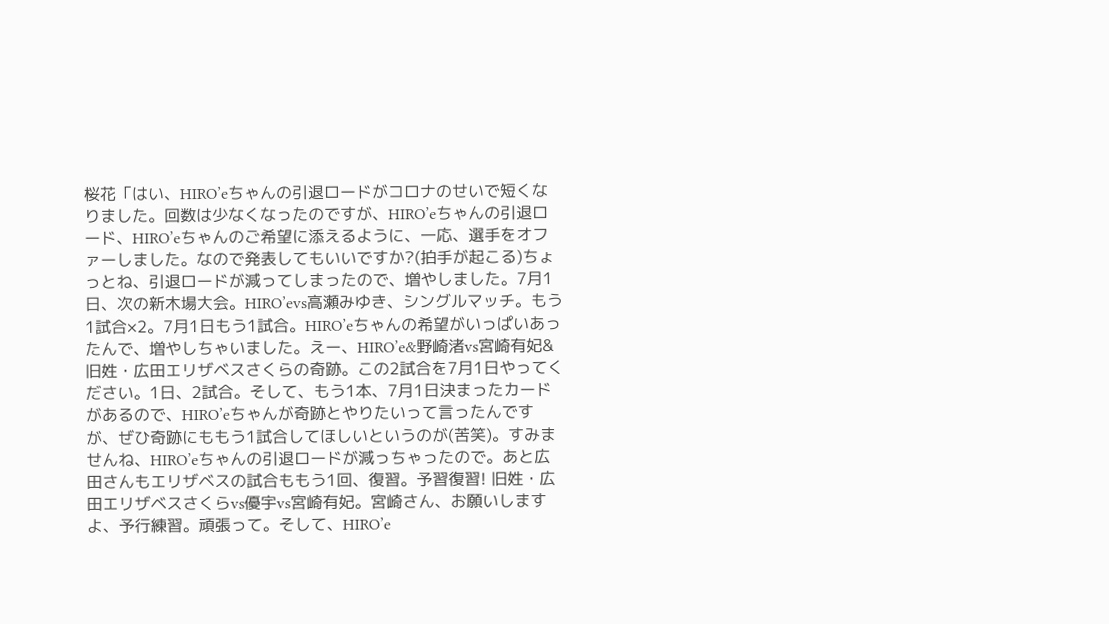桜花「はい、HIRO’eちゃんの引退ロードがコロナのせいで短くなりました。回数は少なくなったのですが、HIRO’eちゃんの引退ロード、HIRO’eちゃんのご希望に添えるように、一応、選手をオファーしました。なので発表してもいいですか?(拍手が起こる)ちょっとね、引退ロードが減ってしまったので、増やしました。7月1日、次の新木場大会。HIRO’evs高瀬みゆき、シングルマッチ。もう1試合×2。7月1日もう1試合。HIRO’eちゃんの希望がいっぱいあったんで、増やしちゃいました。えー、HIRO’e&野崎渚vs宮崎有妃&旧姓・広田エリザベスさくらの奇跡。この2試合を7月1日やってください。1日、2試合。そして、もう1本、7月1日決まったカードがあるので、HIRO’eちゃんが奇跡とやりたいって言ったんですが、ぜひ奇跡にももう1試合してほしいというのが(苦笑)。すみませんね、HIRO’eちゃんの引退ロードが減っちゃったので。あと広田さんもエリザベスの試合ももう1回、復習。予習復習! 旧姓・広田エリザベスさくらvs優宇vs宮崎有妃。宮崎さん、お願いしますよ、予行練習。頑張って。そして、HIRO’e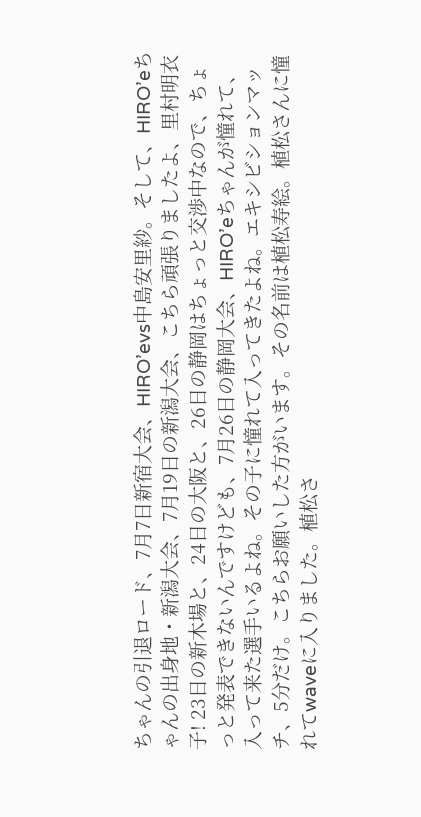ちゃんの引退ロード、7月7日新宿大会、HIRO’evs中島安里紗。そして、HIRO’eちゃんの出身地・新潟大会、7月19日の新潟大会、こちら頑張りましたよ、里村明衣子! 23日の新木場と、24日の大阪と、26日の静岡はちょっと交渉中なので、ちょっと発表できないんですけども、7月26日の静岡大会、HIRO’eちゃんが憧れて、入って来た選手いるよね。その子に憧れて入ってきたよね。エキシビションマッチ、5分だけ。こちらお願いした方がいます。その名前は植松寿絵。植松さんに憧れてwaveに入りました。植松さ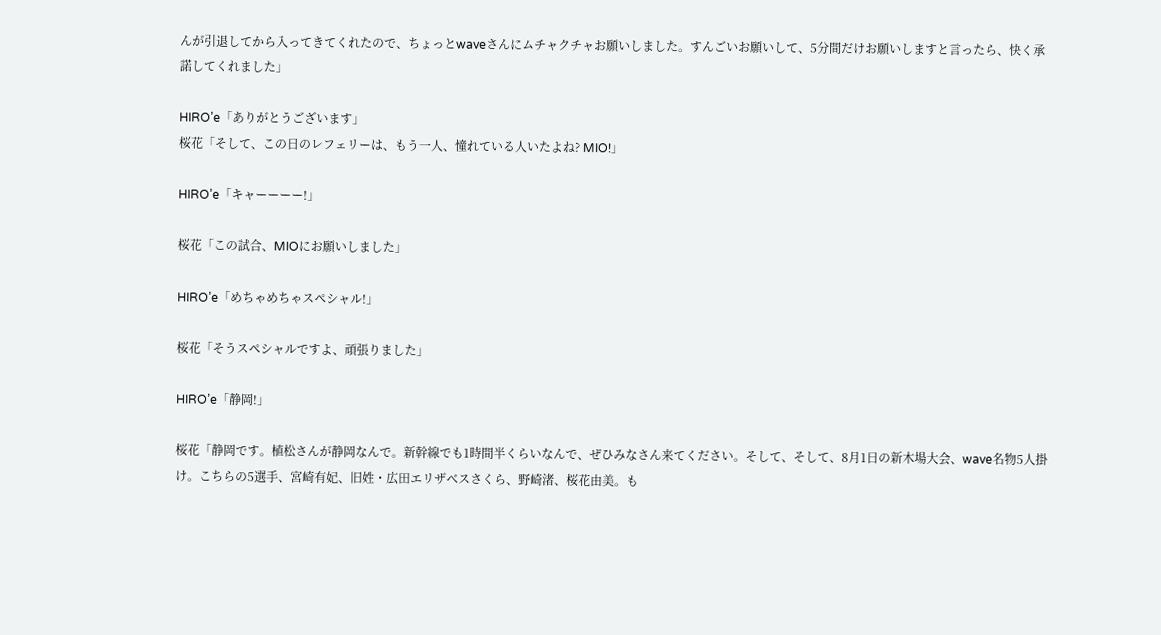んが引退してから入ってきてくれたので、ちょっとwaveさんにムチャクチャお願いしました。すんごいお願いして、5分間だけお願いしますと言ったら、快く承諾してくれました」

HIRO’e「ありがとうございます」
桜花「そして、この日のレフェリーは、もう一人、憧れている人いたよね? MIO!」

HIRO’e「キャーーーー!」

桜花「この試合、MIOにお願いしました」

HIRO’e「めちゃめちゃスペシャル!」

桜花「そうスペシャルですよ、頑張りました」

HIRO’e「静岡!」

桜花「静岡です。植松さんが静岡なんで。新幹線でも1時間半くらいなんで、ぜひみなさん来てください。そして、そして、8月1日の新木場大会、wave名物5人掛け。こちらの5選手、宮崎有妃、旧姓・広田エリザベスさくら、野崎渚、桜花由美。も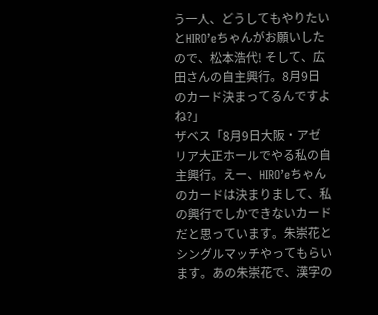う一人、どうしてもやりたいとHIRO’eちゃんがお願いしたので、松本浩代! そして、広田さんの自主興行。8月9日のカード決まってるんですよね?」
ザベス「8月9日大阪・アゼリア大正ホールでやる私の自主興行。えー、HIRO’eちゃんのカードは決まりまして、私の興行でしかできないカードだと思っています。朱崇花とシングルマッチやってもらいます。あの朱崇花で、漢字の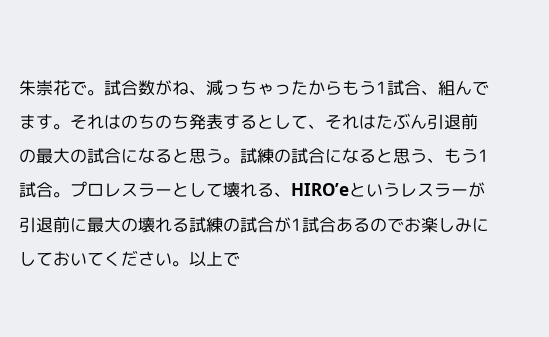朱崇花で。試合数がね、減っちゃったからもう1試合、組んでます。それはのちのち発表するとして、それはたぶん引退前の最大の試合になると思う。試練の試合になると思う、もう1試合。プロレスラーとして壊れる、HIRO’eというレスラーが引退前に最大の壊れる試練の試合が1試合あるのでお楽しみにしておいてください。以上で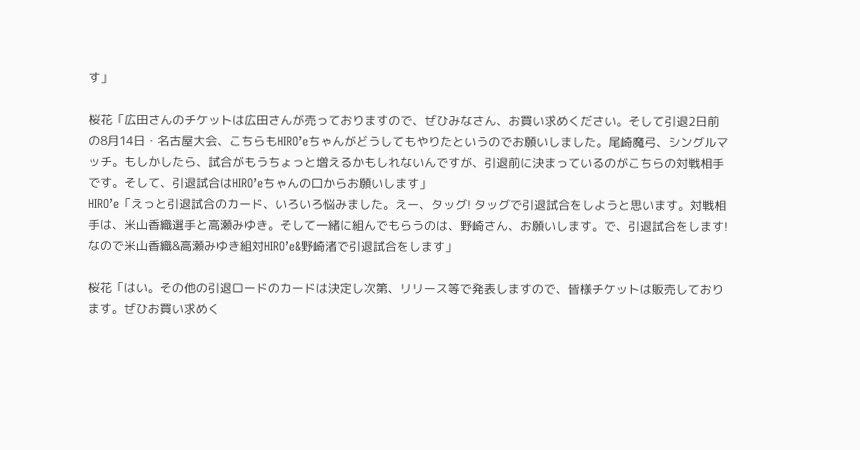す」

桜花「広田さんのチケットは広田さんが売っておりますので、ぜひみなさん、お買い求めください。そして引退2日前の8月14日・名古屋大会、こちらもHIRO’eちゃんがどうしてもやりたというのでお願いしました。尾崎魔弓、シングルマッチ。もしかしたら、試合がもうちょっと増えるかもしれないんですが、引退前に決まっているのがこちらの対戦相手です。そして、引退試合はHIRO’eちゃんの口からお願いします」
HIRO’e「えっと引退試合のカード、いろいろ悩みました。えー、タッグ! タッグで引退試合をしようと思います。対戦相手は、米山香織選手と高瀬みゆき。そして一緒に組んでもらうのは、野崎さん、お願いします。で、引退試合をします! なので米山香織&高瀬みゆき組対HIRO’e&野崎渚で引退試合をします」

桜花「はい。その他の引退ロードのカードは決定し次第、リリース等で発表しますので、皆様チケットは販売しております。ぜひお買い求めく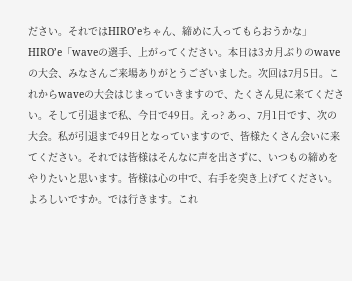ださい。それではHIRO’eちゃん、締めに入ってもらおうかな」
HIRO’e「waveの選手、上がってください。本日は3カ月ぶりのwaveの大会、みなさんご来場ありがとうございました。次回は7月5日。これからwaveの大会はじまっていきますので、たくさん見に来てください。そして引退まで私、今日で49日。えっ? あっ、7月1日です、次の大会。私が引退まで49日となっていますので、皆様たくさん会いに来てください。それでは皆様はそんなに声を出さずに、いつもの締めをやりたいと思います。皆様は心の中で、右手を突き上げてください。よろしいですか。では行きます。これ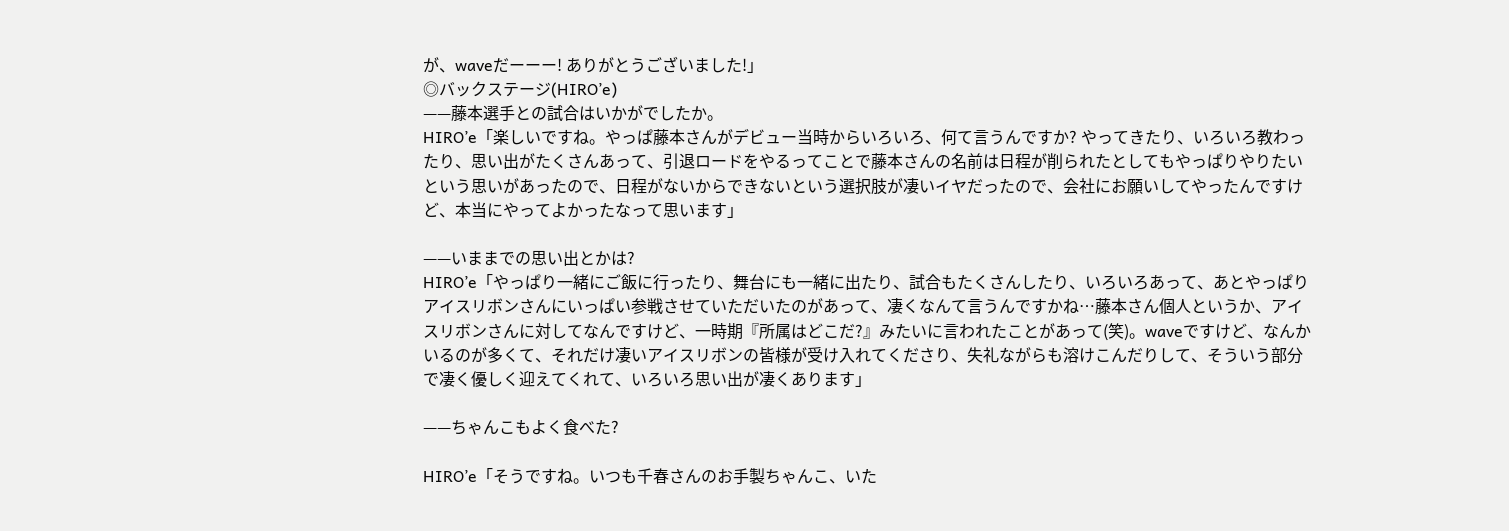が、waveだーーー! ありがとうございました!」
◎バックステージ(HIRO’e)
——藤本選手との試合はいかがでしたか。
HIRO’e「楽しいですね。やっぱ藤本さんがデビュー当時からいろいろ、何て言うんですか? やってきたり、いろいろ教わったり、思い出がたくさんあって、引退ロードをやるってことで藤本さんの名前は日程が削られたとしてもやっぱりやりたいという思いがあったので、日程がないからできないという選択肢が凄いイヤだったので、会社にお願いしてやったんですけど、本当にやってよかったなって思います」

——いままでの思い出とかは?
HIRO’e「やっぱり一緒にご飯に行ったり、舞台にも一緒に出たり、試合もたくさんしたり、いろいろあって、あとやっぱりアイスリボンさんにいっぱい参戦させていただいたのがあって、凄くなんて言うんですかね…藤本さん個人というか、アイスリボンさんに対してなんですけど、一時期『所属はどこだ?』みたいに言われたことがあって(笑)。waveですけど、なんかいるのが多くて、それだけ凄いアイスリボンの皆様が受け入れてくださり、失礼ながらも溶けこんだりして、そういう部分で凄く優しく迎えてくれて、いろいろ思い出が凄くあります」

——ちゃんこもよく食べた?

HIRO’e「そうですね。いつも千春さんのお手製ちゃんこ、いた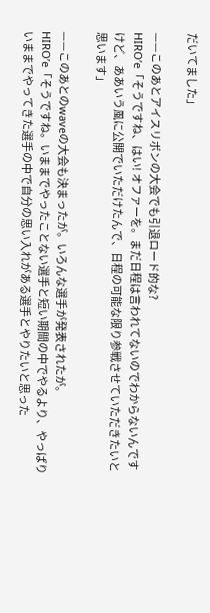だいてました」

——このあとアイスリボンの大会でも引退ロード的な?
HIRO’e「そうですね、はい! オファーを。まだ日程は言われてないのでわからないんですけど、ああいう風に公開でいただけたんで、日程の可能な限り参戦させていただきたいと思います」

——このあとのwaveの大会も決まったが。いろんな選手が発表されたが。
HIRO’e「そうですね。いままでやったことない選手と短い期間の中でやるより、やっぱりいままでやってきた選手の中で自分の思い入れがある選手とやりたいと思った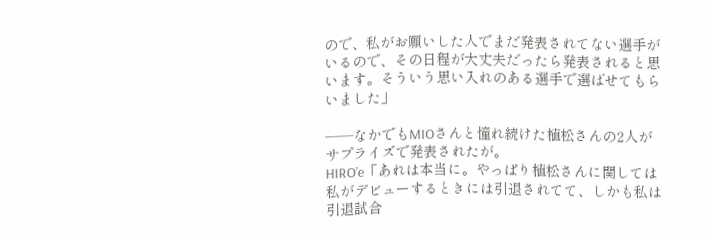ので、私がお願いした人でまだ発表されてない選手がいるので、その日程が大丈夫だったら発表されると思います。そういう思い入れのある選手で選ばせてもらいました」

——なかでもMIOさんと憧れ続けた植松さんの2人がサプライズで発表されたが。
HIRO’e「あれは本当に。やっぱり植松さんに関しては私がデビューするときには引退されてて、しかも私は引退試合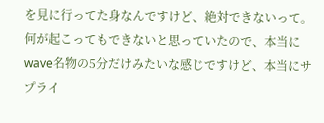を見に行ってた身なんですけど、絶対できないって。何が起こってもできないと思っていたので、本当にwave名物の5分だけみたいな感じですけど、本当にサプライ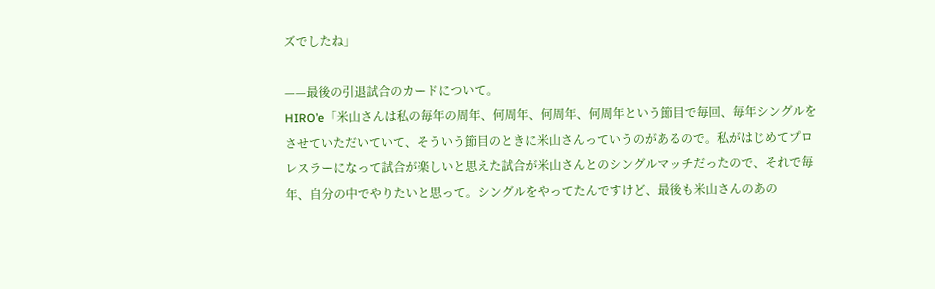ズでしたね」

——最後の引退試合のカードについて。
HIRO’e「米山さんは私の毎年の周年、何周年、何周年、何周年という節目で毎回、毎年シングルをさせていただいていて、そういう節目のときに米山さんっていうのがあるので。私がはじめてプロレスラーになって試合が楽しいと思えた試合が米山さんとのシングルマッチだったので、それで毎年、自分の中でやりたいと思って。シングルをやってたんですけど、最後も米山さんのあの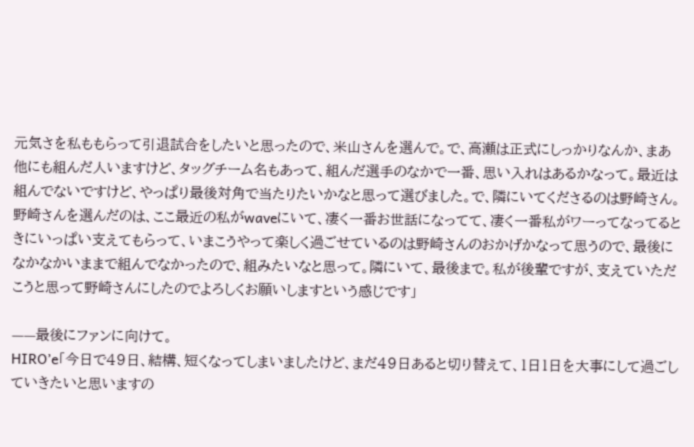元気さを私ももらって引退試合をしたいと思ったので、米山さんを選んで。で、高瀬は正式にしっかりなんか、まあ他にも組んだ人いますけど、タッグチーム名もあって、組んだ選手のなかで一番、思い入れはあるかなって。最近は組んでないですけど、やっぱり最後対角で当たりたいかなと思って選びました。で、隣にいてくださるのは野崎さん。野崎さんを選んだのは、ここ最近の私がwaveにいて、凄く一番お世話になってて、凄く一番私がワーってなってるときにいっぱい支えてもらって、いまこうやって楽しく過ごせているのは野崎さんのおかげかなって思うので、最後になかなかいままで組んでなかったので、組みたいなと思って。隣にいて、最後まで。私が後輩ですが、支えていただこうと思って野崎さんにしたのでよろしくお願いしますという感じです」

——最後にファンに向けて。
HIRO’e「今日で49日、結構、短くなってしまいましたけど、まだ49日あると切り替えて、1日1日を大事にして過ごしていきたいと思いますの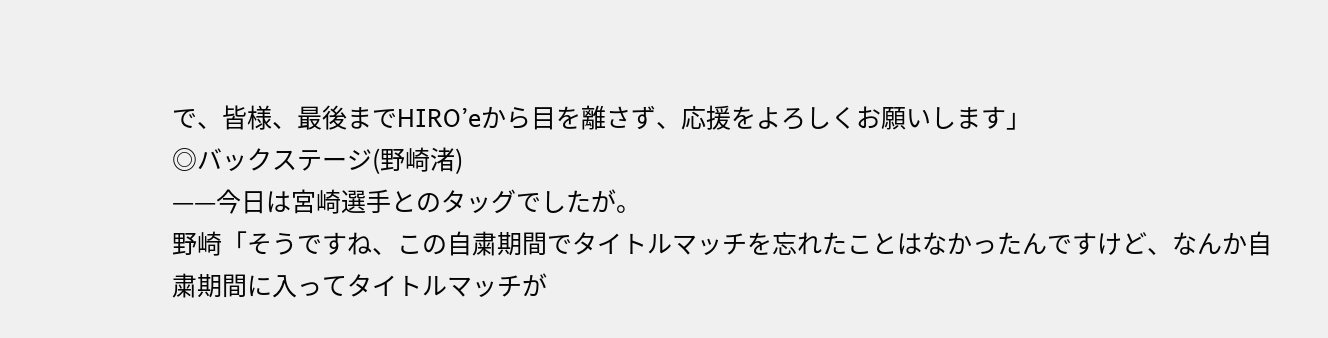で、皆様、最後までHIRO’eから目を離さず、応援をよろしくお願いします」
◎バックステージ(野崎渚)
——今日は宮崎選手とのタッグでしたが。
野崎「そうですね、この自粛期間でタイトルマッチを忘れたことはなかったんですけど、なんか自粛期間に入ってタイトルマッチが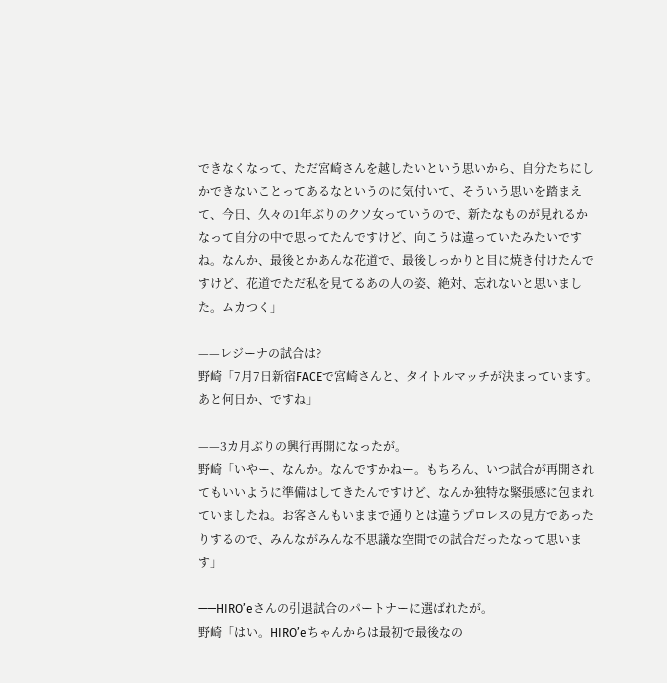できなくなって、ただ宮崎さんを越したいという思いから、自分たちにしかできないことってあるなというのに気付いて、そういう思いを踏まえて、今日、久々の1年ぶりのクソ女っていうので、新たなものが見れるかなって自分の中で思ってたんですけど、向こうは違っていたみたいですね。なんか、最後とかあんな花道で、最後しっかりと目に焼き付けたんですけど、花道でただ私を見てるあの人の姿、絶対、忘れないと思いました。ムカつく」

——レジーナの試合は?
野崎「7月7日新宿FACEで宮崎さんと、タイトルマッチが決まっています。あと何日か、ですね」

——3カ月ぶりの興行再開になったが。
野崎「いやー、なんか。なんですかねー。もちろん、いつ試合が再開されてもいいように準備はしてきたんですけど、なんか独特な緊張感に包まれていましたね。お客さんもいままで通りとは違うプロレスの見方であったりするので、みんながみんな不思議な空間での試合だったなって思います」

——HIRO’eさんの引退試合のパートナーに選ばれたが。
野崎「はい。HIRO’eちゃんからは最初で最後なの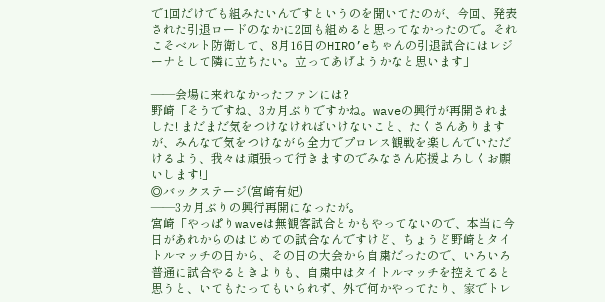で1回だけでも組みたいんですというのを聞いてたのが、今回、発表された引退ロードのなかに2回も組めると思ってなかったので。それこそベルト防衛して、8月16日のHIRO’eちゃんの引退試合にはレジーナとして隣に立ちたい。立ってあげようかなと思います」

——会場に来れなかったファンには?
野崎「そうですね、3カ月ぶりですかね。waveの興行が再開されました! まだまだ気をつけなければいけないこと、たくさんありますが、みんなで気をつけながら全力でプロレス観戦を楽しんでいただけるよう、我々は頑張って行きますのでみなさん応援よろしくお願いします!」
◎バックステージ(宮崎有妃)
——3カ月ぶりの興行再開になったが。
宮崎「やっぱりwaveは無観客試合とかもやってないので、本当に今日があれからのはじめての試合なんですけど、ちょうど野崎とタイトルマッチの日から、その日の大会から自粛だったので、いろいろ普通に試合やるときよりも、自粛中はタイトルマッチを控えてると思うと、いてもたってもいられず、外で何かやってたり、家でトレ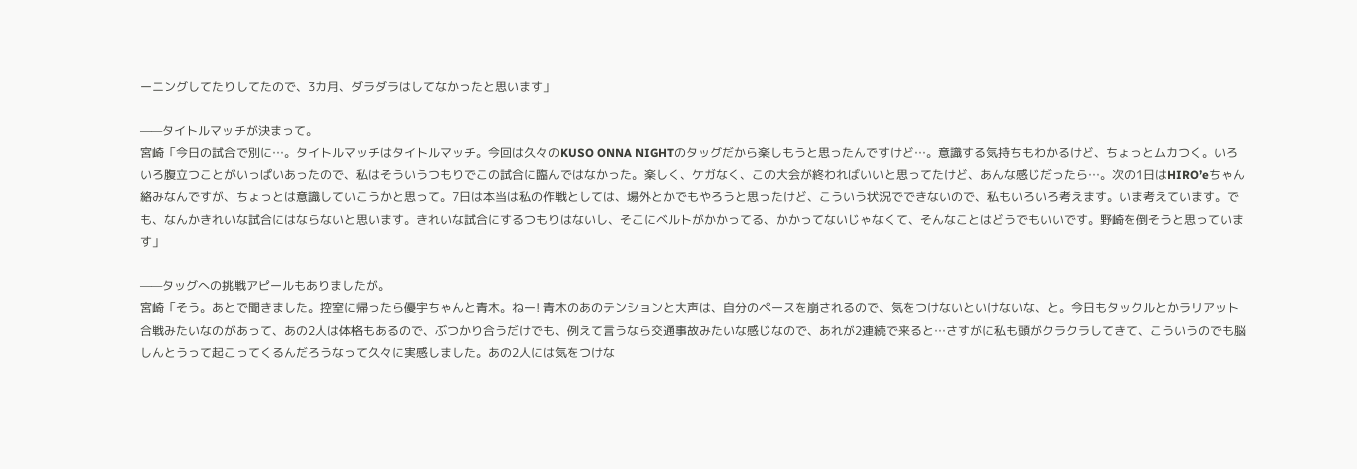ーニングしてたりしてたので、3カ月、ダラダラはしてなかったと思います」

——タイトルマッチが決まって。
宮崎「今日の試合で別に…。タイトルマッチはタイトルマッチ。今回は久々のKUSO ONNA NIGHTのタッグだから楽しもうと思ったんですけど…。意識する気持ちもわかるけど、ちょっとムカつく。いろいろ腹立つことがいっぱいあったので、私はそういうつもりでこの試合に臨んではなかった。楽しく、ケガなく、この大会が終わればいいと思ってたけど、あんな感じだったら…。次の1日はHIRO’eちゃん絡みなんですが、ちょっとは意識していこうかと思って。7日は本当は私の作戦としては、場外とかでもやろうと思ったけど、こういう状況でできないので、私もいろいろ考えます。いま考えています。でも、なんかきれいな試合にはならないと思います。きれいな試合にするつもりはないし、そこにベルトがかかってる、かかってないじゃなくて、そんなことはどうでもいいです。野崎を倒そうと思っています」

——タッグへの挑戦アピールもありましたが。
宮崎「そう。あとで聞きました。控室に帰ったら優宇ちゃんと青木。ねー! 青木のあのテンションと大声は、自分のペースを崩されるので、気をつけないといけないな、と。今日もタックルとかラリアット合戦みたいなのがあって、あの2人は体格もあるので、ぶつかり合うだけでも、例えて言うなら交通事故みたいな感じなので、あれが2連続で来ると…さすがに私も頭がクラクラしてきて、こういうのでも脳しんとうって起こってくるんだろうなって久々に実感しました。あの2人には気をつけな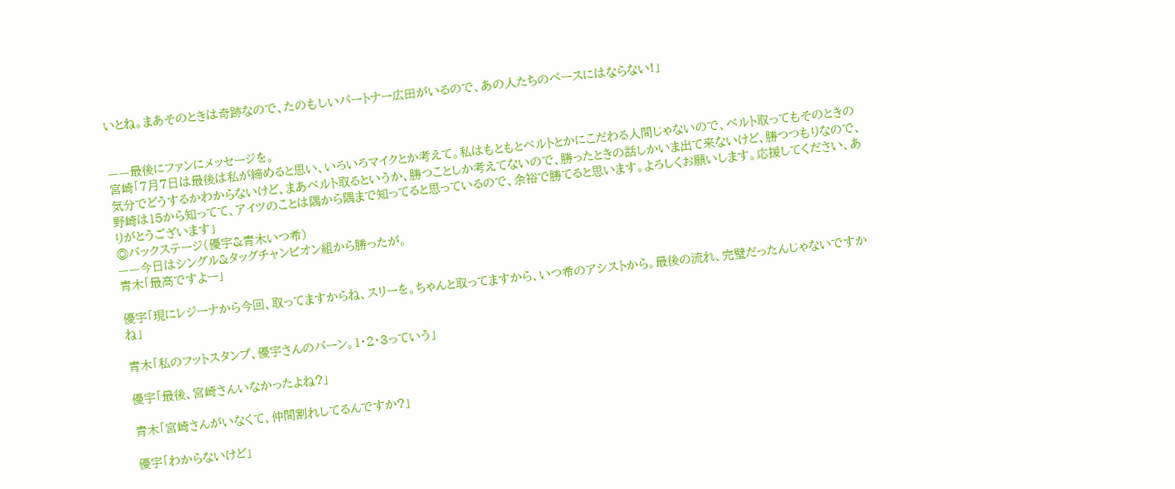いとね。まあそのときは奇跡なので、たのもしいパートナー広田がいるので、あの人たちのペースにはならない!」


——最後にファンにメッセージを。
宮崎「7月7日は最後は私が締めると思い、いろいろマイクとか考えて。私はもともとベルトとかにこだわる人間じゃないので、ベルト取ってもそのときの気分でどうするかわからないけど、まあベルト取るというか、勝つことしか考えてないので、勝ったときの話しかいま出て来ないけど、勝つつもりなので、野崎は15から知ってて、アイツのことは隅から隅まで知ってると思っているので、余裕で勝てると思います。よろしくお願いします。応援してください、ありがとうございます」
◎バックステージ(優宇&青木いつ希)
——今日はシングル&タッグチャンピオン組から勝ったが。
青木「最高ですよー」

優宇「現にレジーナから今回、取ってますからね、スリーを。ちゃんと取ってますから、いつ希のアシストから。最後の流れ、完璧だったんじゃないですかね」

青木「私のフットスタンプ、優宇さんのバーン。1・2・3っていう」

優宇「最後、宮崎さんいなかったよね?」

青木「宮崎さんがいなくて、仲間割れしてるんですか?」

優宇「わからないけど」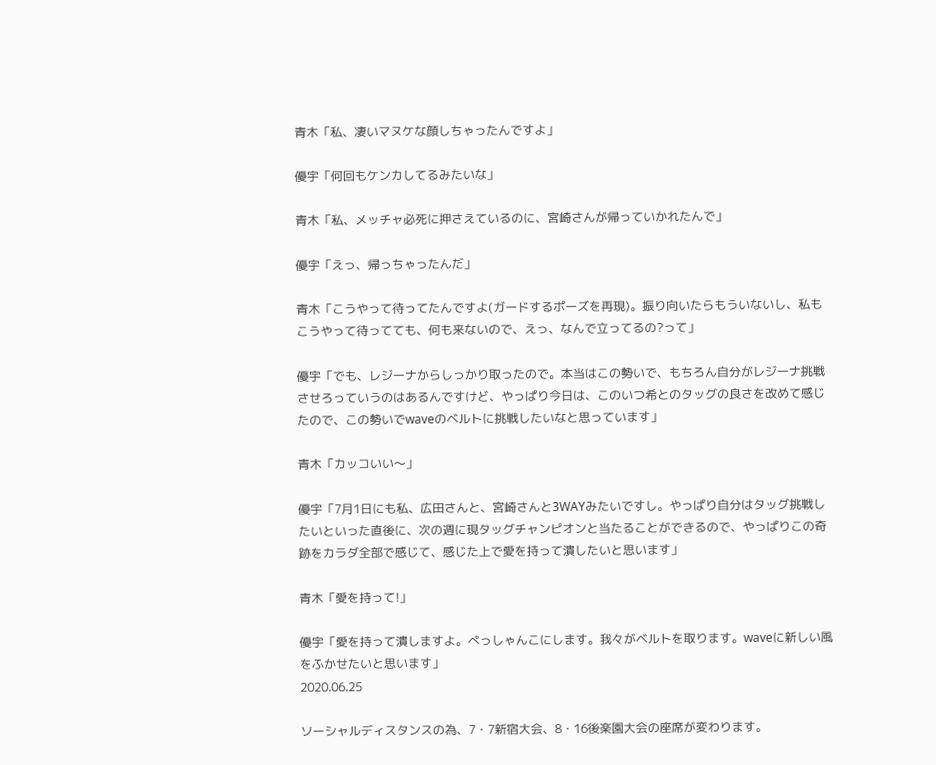青木「私、凄いマヌケな顔しちゃったんですよ」

優宇「何回もケンカしてるみたいな」

青木「私、メッチャ必死に押さえているのに、宮崎さんが帰っていかれたんで」

優宇「えっ、帰っちゃったんだ」

青木「こうやって待ってたんですよ(ガードするポーズを再現)。振り向いたらもういないし、私もこうやって待ってても、何も来ないので、えっ、なんで立ってるの?って」

優宇「でも、レジーナからしっかり取ったので。本当はこの勢いで、もちろん自分がレジーナ挑戦させろっていうのはあるんですけど、やっぱり今日は、このいつ希とのタッグの良さを改めて感じたので、この勢いでwaveのベルトに挑戦したいなと思っています」

青木「カッコいい〜」

優宇「7月1日にも私、広田さんと、宮崎さんと3WAYみたいですし。やっぱり自分はタッグ挑戦したいといった直後に、次の週に現タッグチャンピオンと当たることができるので、やっぱりこの奇跡をカラダ全部で感じて、感じた上で愛を持って潰したいと思います」

青木「愛を持って!」

優宇「愛を持って潰しますよ。ぺっしゃんこにします。我々がベルトを取ります。waveに新しい風をふかせたいと思います」
2020.06.25

ソーシャルディスタンスの為、7・7新宿大会、8・16後楽園大会の座席が変わります。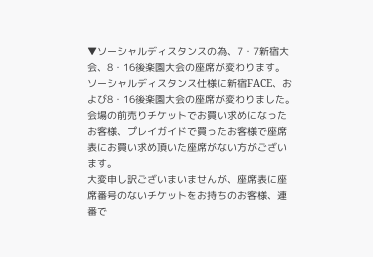▼ソーシャルディスタンスの為、7・7新宿大会、8・16後楽園大会の座席が変わります。
ソーシャルディスタンス仕様に新宿FACE、および8・16後楽園大会の座席が変わりました。
会場の前売りチケットでお買い求めになったお客様、プレイガイドで買ったお客様で座席表にお買い求め頂いた座席がない方がございます。
大変申し訳ございまいませんが、座席表に座席番号のないチケットをお持ちのお客様、連番で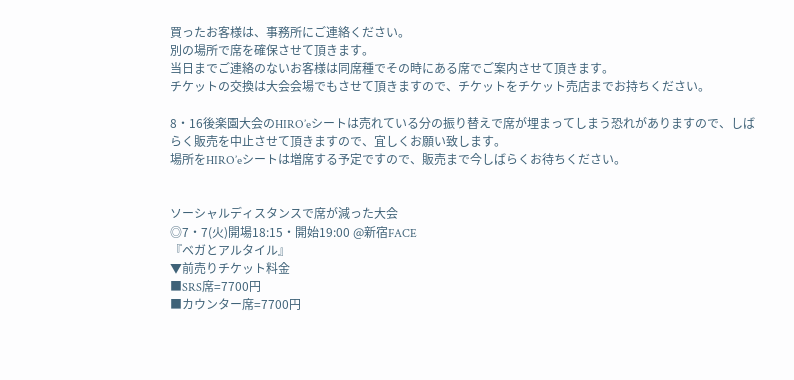買ったお客様は、事務所にご連絡ください。
別の場所で席を確保させて頂きます。
当日までご連絡のないお客様は同席種でその時にある席でご案内させて頂きます。
チケットの交換は大会会場でもさせて頂きますので、チケットをチケット売店までお持ちください。

8・16後楽園大会のHIRO’eシートは売れている分の振り替えで席が埋まってしまう恐れがありますので、しばらく販売を中止させて頂きますので、宜しくお願い致します。
場所をHIRO’eシートは増席する予定ですので、販売まで今しばらくお待ちください。


ソーシャルディスタンスで席が減った大会
◎7・7(火)開場18:15・開始19:00 @新宿FACE
『ベガとアルタイル』
▼前売りチケット料金
■SRS席=7700円
■カウンター席=7700円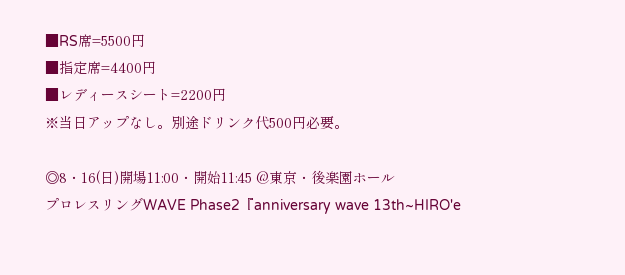■RS席=5500円
■指定席=4400円
■レディースシート=2200円
※当日アップなし。別途ドリンク代500円必要。

◎8・16(日)開場11:00・開始11:45 @東京・後楽園ホール
プロレスリングWAVE Phase2『anniversary wave 13th~HIRO'e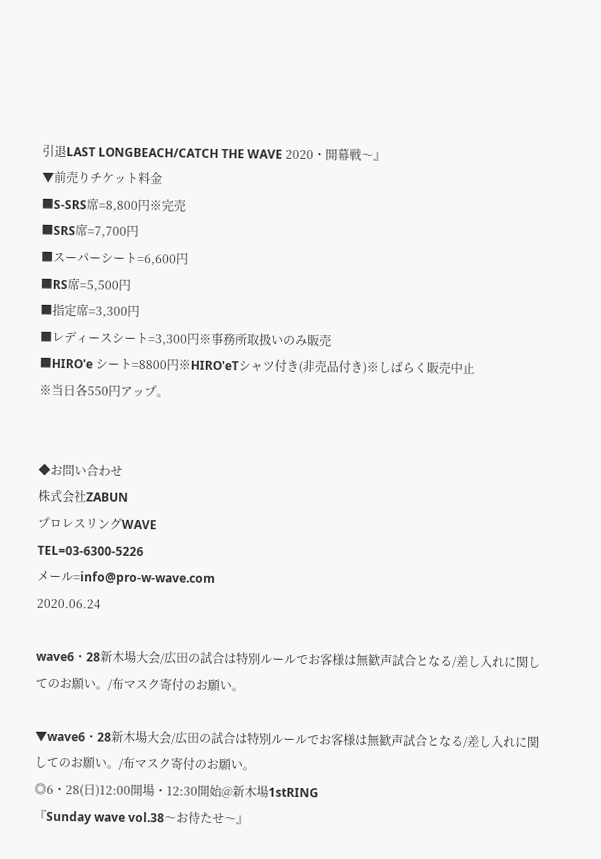引退LAST LONGBEACH/CATCH THE WAVE 2020・開幕戦〜』
▼前売りチケット料金
■S-SRS席=8,800円※完売
■SRS席=7,700円
■スーパーシート=6,600円
■RS席=5,500円
■指定席=3,300円
■レディースシート=3,300円※事務所取扱いのみ販売
■HIRO'e シート=8800円※HIRO'eTシャツ付き(非売品付き)※しばらく販売中止
※当日各550円アップ。


◆お問い合わせ
株式会社ZABUN
プロレスリングWAVE
TEL=03-6300-5226
メール=info@pro-w-wave.com
2020.06.24

wave6・28新木場大会/広田の試合は特別ルールでお客様は無歓声試合となる/差し入れに関してのお願い。/布マスク寄付のお願い。

▼wave6・28新木場大会/広田の試合は特別ルールでお客様は無歓声試合となる/差し入れに関してのお願い。/布マスク寄付のお願い。
◎6・28(日)12:00開場・12:30開始@新木場1stRING
『Sunday wave vol.38〜お待たせ〜』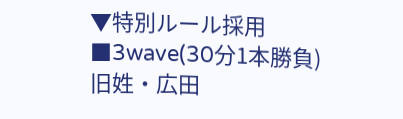▼特別ルール採用
■3wave(30分1本勝負)
旧姓・広田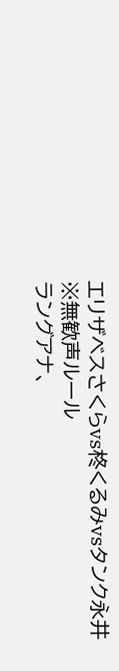エリザベスさくらvs柊くるみvsタンク永井
※無歓声ルール
ラングアナ、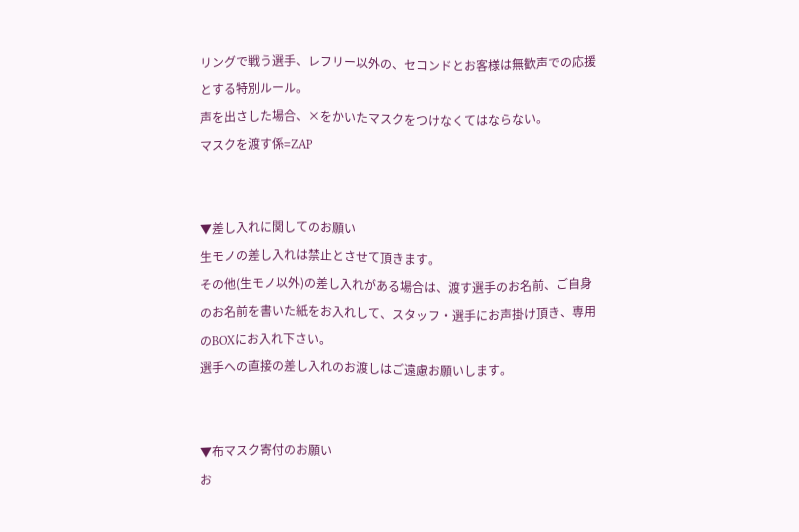リングで戦う選手、レフリー以外の、セコンドとお客様は無歓声での応援とする特別ルール。
声を出さした場合、×をかいたマスクをつけなくてはならない。
マスクを渡す係=ZAP


▼差し入れに関してのお願い
生モノの差し入れは禁止とさせて頂きます。
その他(生モノ以外)の差し入れがある場合は、渡す選手のお名前、ご自身のお名前を書いた紙をお入れして、スタッフ・選手にお声掛け頂き、専用のBOXにお入れ下さい。
選手への直接の差し入れのお渡しはご遠慮お願いします。


▼布マスク寄付のお願い
お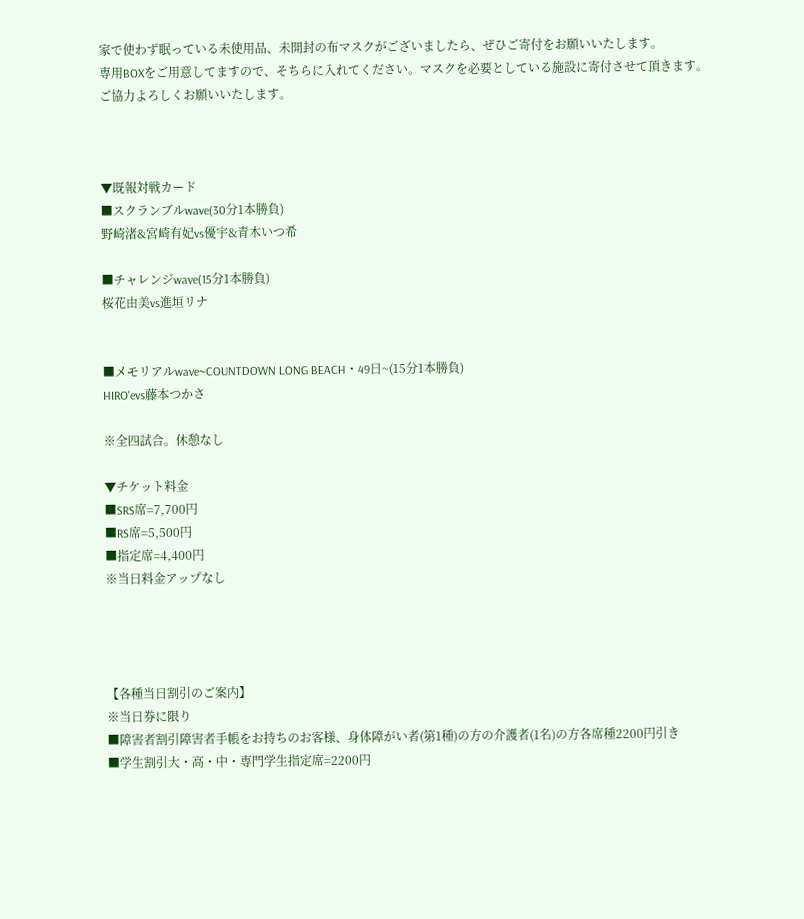家で使わず眠っている未使用品、未開封の布マスクがございましたら、ぜひご寄付をお願いいたします。
専用BOXをご用意してますので、そちらに入れてください。マスクを必要としている施設に寄付させて頂きます。
ご協力よろしくお願いいたします。



▼既報対戦カード
■スクランブルwave(30分1本勝負)
野崎渚&宮崎有妃vs優宇&青木いつ希

■チャレンジwave(15分1本勝負)
桜花由美vs進垣リナ


■メモリアルwave~COUNTDOWN LONG BEACH・49日~(15分1本勝負)
HIRO'evs藤本つかさ

※全四試合。休憩なし

▼チケット料金
■SRS席=7,700円
■RS席=5,500円
■指定席=4,400円
※当日料金アップなし




【各種当日割引のご案内】
※当日券に限り
■障害者割引障害者手帳をお持ちのお客様、身体障がい者(第1種)の方の介護者(1名)の方各席種2200円引き
■学生割引大・高・中・専門学生指定席=2200円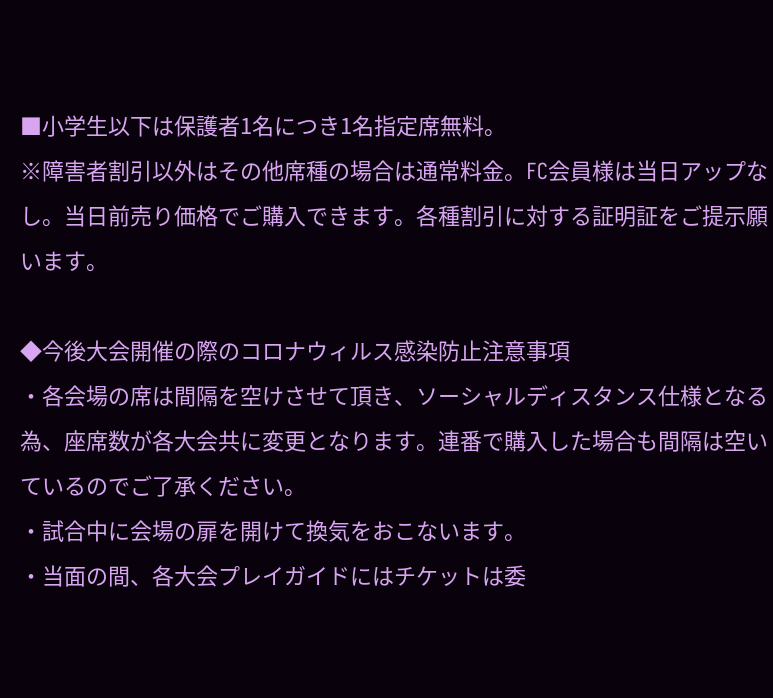■小学生以下は保護者1名につき1名指定席無料。
※障害者割引以外はその他席種の場合は通常料金。FC会員様は当日アップなし。当日前売り価格でご購入できます。各種割引に対する証明証をご提示願います。

◆今後大会開催の際のコロナウィルス感染防止注意事項
・各会場の席は間隔を空けさせて頂き、ソーシャルディスタンス仕様となる為、座席数が各大会共に変更となります。連番で購入した場合も間隔は空いているのでご了承ください。
・試合中に会場の扉を開けて換気をおこないます。
・当面の間、各大会プレイガイドにはチケットは委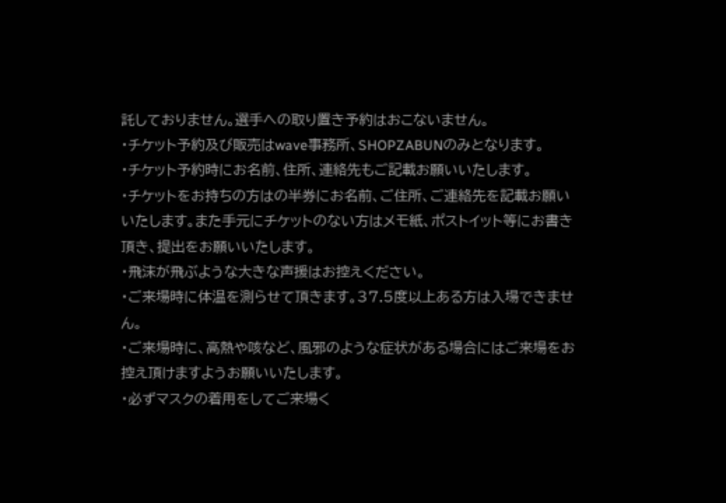託しておりません。選手への取り置き予約はおこないません。
・チケット予約及び販売はwave事務所、SHOPZABUNのみとなります。
・チケット予約時にお名前、住所、連絡先もご記載お願いいたします。
・チケットをお持ちの方はの半券にお名前、ご住所、ご連絡先を記載お願いいたします。また手元にチケットのない方はメモ紙、ポストイット等にお書き頂き、提出をお願いいたします。
・飛沫が飛ぶような大きな声援はお控えください。
・ご来場時に体温を測らせて頂きます。37.5度以上ある方は入場できません。
・ご来場時に、高熱や咳など、風邪のような症状がある場合にはご来場をお控え頂けますようお願いいたします。
・必ずマスクの着用をしてご来場く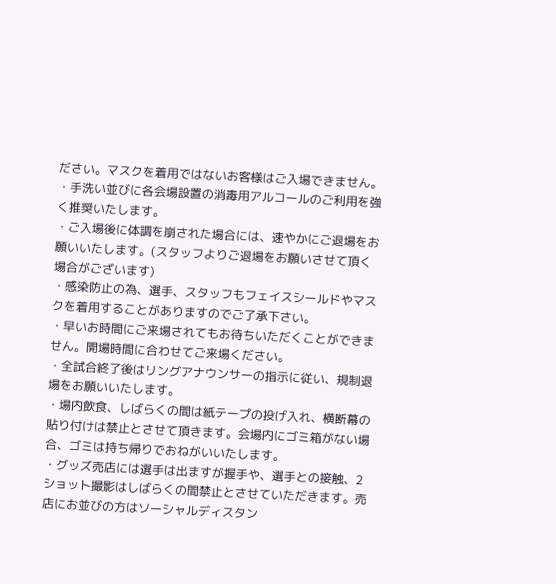ださい。マスクを着用ではないお客様はご入場できません。
・手洗い並びに各会場設置の消毒用アルコールのご利用を強く推奨いたします。
・ご入場後に体調を崩された場合には、速やかにご退場をお願いいたします。(スタッフよりご退場をお願いさせて頂く場合がございます)
・感染防止の為、選手、スタッフもフェイスシールドやマスクを着用することがありますのでご了承下さい。
・早いお時間にご来場されてもお待ちいただくことができません。開場時間に合わせてご来場ください。
・全試合終了後はリングアナウンサーの指示に従い、規制退場をお願いいたします。
・場内飲食、しばらくの間は紙テープの投げ入れ、横断幕の貼り付けは禁止とさせて頂きます。会場内にゴミ箱がない場合、ゴミは持ち帰りでおねがいいたします。
・グッズ売店には選手は出ますが握手や、選手との接触、2ショット撮影はしばらくの間禁止とさせていただきます。売店にお並びの方はソーシャルディスタン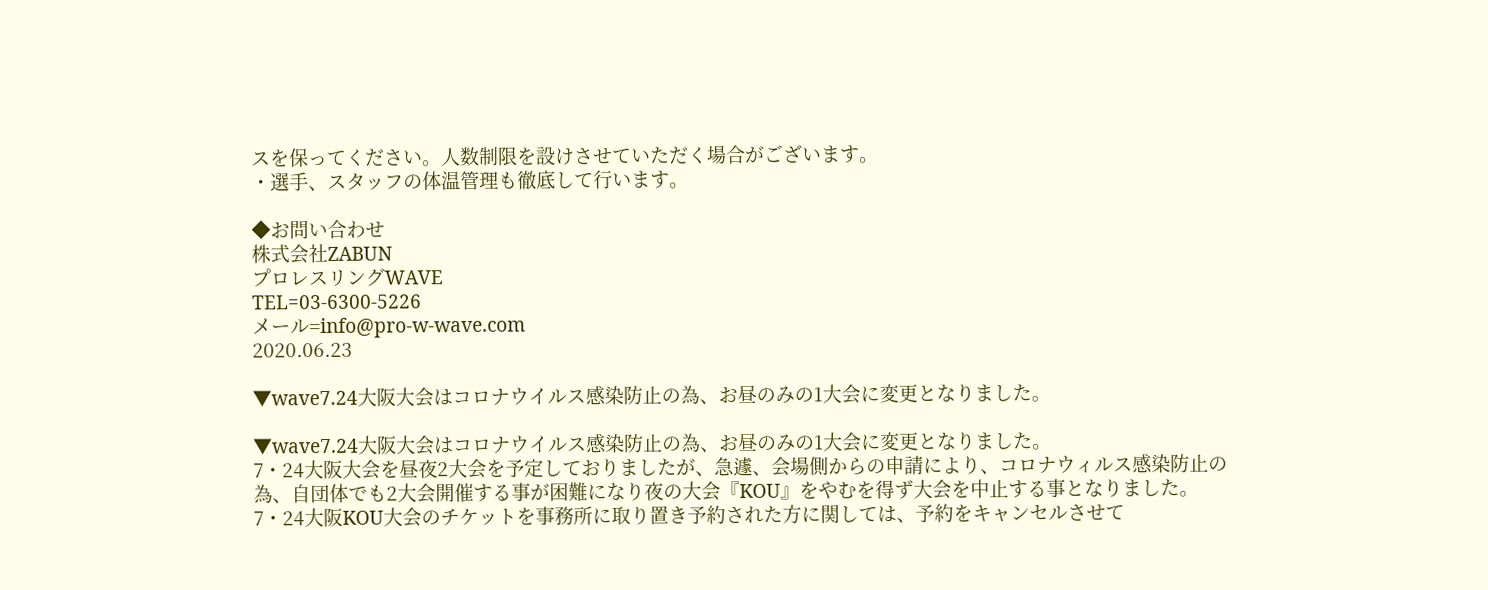スを保ってください。人数制限を設けさせていただく場合がございます。
・選手、スタッフの体温管理も徹底して行います。

◆お問い合わせ
株式会社ZABUN
プロレスリングWAVE
TEL=03-6300-5226
メール=info@pro-w-wave.com
2020.06.23

▼wave7.24大阪大会はコロナウイルス感染防止の為、お昼のみの1大会に変更となりました。

▼wave7.24大阪大会はコロナウイルス感染防止の為、お昼のみの1大会に変更となりました。
7・24大阪大会を昼夜2大会を予定しておりましたが、急遽、会場側からの申請により、コロナウィルス感染防止の為、自団体でも2大会開催する事が困難になり夜の大会『KOU』をやむを得ず大会を中止する事となりました。
7・24大阪KOU大会のチケットを事務所に取り置き予約された方に関しては、予約をキャンセルさせて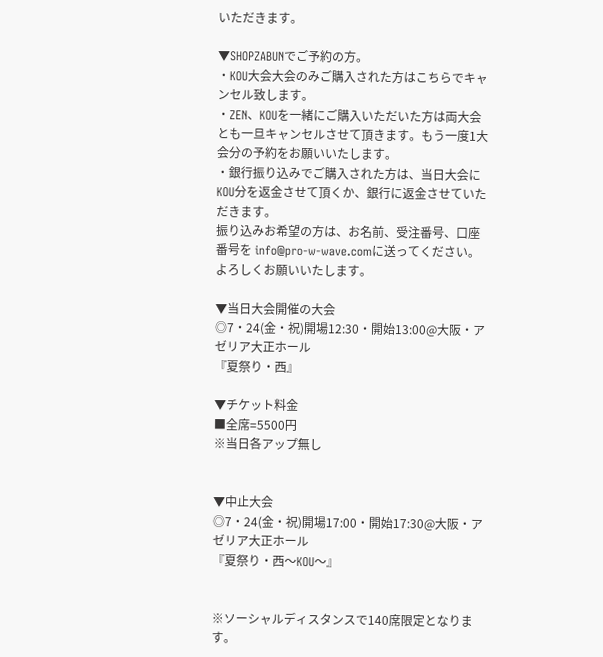いただきます。

▼SHOPZABUNでご予約の方。
・KOU大会大会のみご購入された方はこちらでキャンセル致します。
・ZEN、KOUを一緒にご購入いただいた方は両大会とも一旦キャンセルさせて頂きます。もう一度1大会分の予約をお願いいたします。
・銀行振り込みでご購入された方は、当日大会にKOU分を返金させて頂くか、銀行に返金させていただきます。
振り込みお希望の方は、お名前、受注番号、口座番号を info@pro-w-wave.comに送ってください。
よろしくお願いいたします。

▼当日大会開催の大会
◎7・24(金・祝)開場12:30・開始13:00@大阪・アゼリア大正ホール
『夏祭り・西』

▼チケット料金
■全席=5500円
※当日各アップ無し


▼中止大会
◎7・24(金・祝)開場17:00・開始17:30@大阪・アゼリア大正ホール
『夏祭り・西〜KOU〜』


※ソーシャルディスタンスで140席限定となります。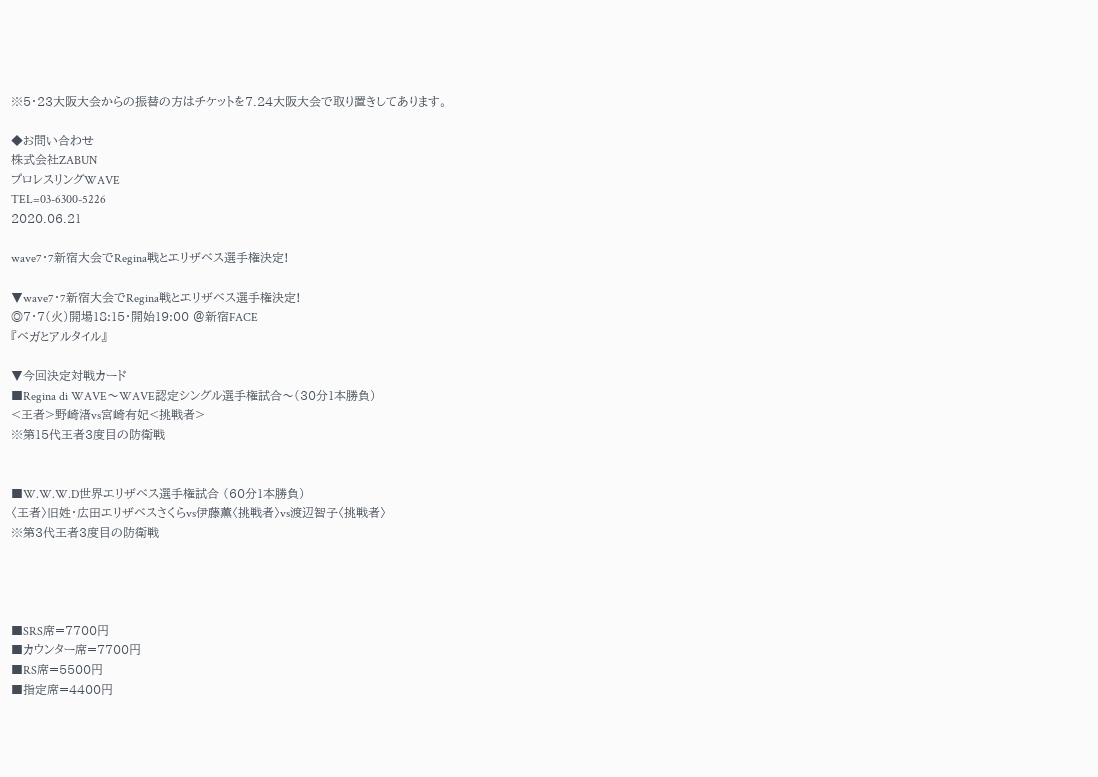※5・23大阪大会からの振替の方はチケットを7.24大阪大会で取り置きしてあります。

◆お問い合わせ
株式会社ZABUN
プロレスリングWAVE
TEL=03-6300-5226
2020.06.21

wave7・7新宿大会でRegina戦とエリザベス選手権決定!

▼wave7・7新宿大会でRegina戦とエリザベス選手権決定!
◎7・7(火)開場18:15・開始19:00 @新宿FACE
『ベガとアルタイル』

▼今回決定対戦カード
■Regina di WAVE〜WAVE認定シングル選手権試合〜(30分1本勝負)
<王者>野崎渚vs宮崎有妃<挑戦者>
※第15代王者3度目の防衛戦


■W.W.W.D世界エリザベス選手権試合 (60分1本勝負)
〈王者〉旧姓・広田エリザベスさくらvs伊藤薫〈挑戦者〉vs渡辺智子〈挑戦者〉
※第3代王者3度目の防衛戦




■SRS席=7700円
■カウンター席=7700円
■RS席=5500円
■指定席=4400円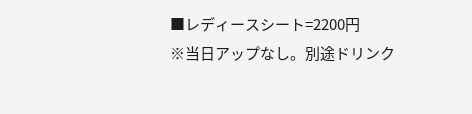■レディースシート=2200円
※当日アップなし。別途ドリンク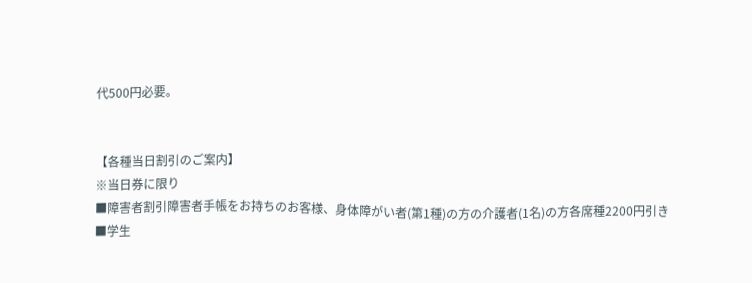代500円必要。


【各種当日割引のご案内】
※当日券に限り
■障害者割引障害者手帳をお持ちのお客様、身体障がい者(第1種)の方の介護者(1名)の方各席種2200円引き
■学生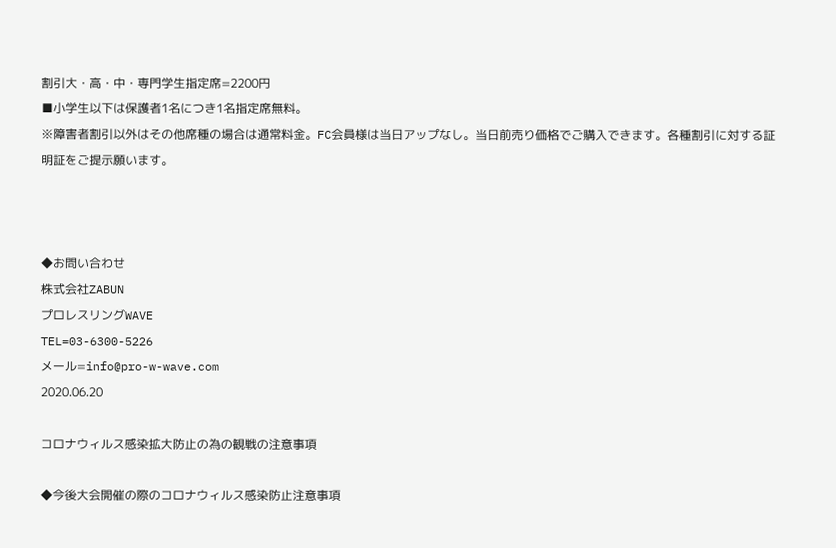割引大・高・中・専門学生指定席=2200円
■小学生以下は保護者1名につき1名指定席無料。
※障害者割引以外はその他席種の場合は通常料金。FC会員様は当日アップなし。当日前売り価格でご購入できます。各種割引に対する証明証をご提示願います。



◆お問い合わせ
株式会社ZABUN
プロレスリングWAVE
TEL=03-6300-5226
メール=info@pro-w-wave.com
2020.06.20

コロナウィルス感染拡大防止の為の観戦の注意事項

◆今後大会開催の際のコロナウィルス感染防止注意事項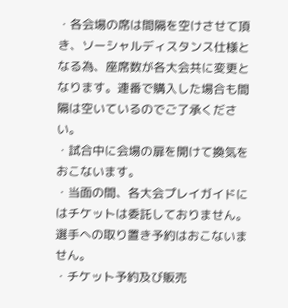・各会場の席は間隔を空けさせて頂き、ソーシャルディスタンス仕様となる為、座席数が各大会共に変更となります。連番で購入した場合も間隔は空いているのでご了承ください。
・試合中に会場の扉を開けて換気をおこないます。
・当面の間、各大会プレイガイドにはチケットは委託しておりません。選手への取り置き予約はおこないません。
・チケット予約及び販売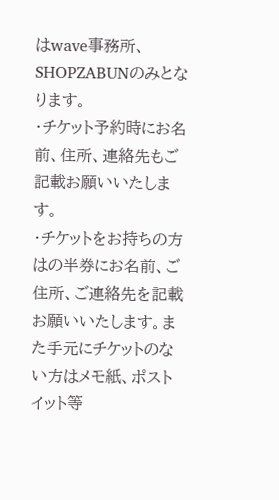はwave事務所、SHOPZABUNのみとなります。
・チケット予約時にお名前、住所、連絡先もご記載お願いいたします。
・チケットをお持ちの方はの半券にお名前、ご住所、ご連絡先を記載お願いいたします。また手元にチケットのない方はメモ紙、ポストイット等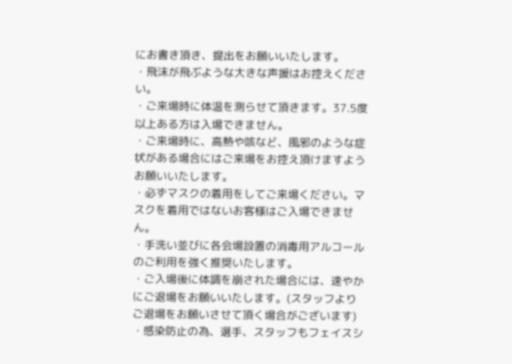にお書き頂き、提出をお願いいたします。
・飛沫が飛ぶような大きな声援はお控えください。
・ご来場時に体温を測らせて頂きます。37.5度以上ある方は入場できません。
・ご来場時に、高熱や咳など、風邪のような症状がある場合にはご来場をお控え頂けますようお願いいたします。
・必ずマスクの着用をしてご来場ください。マスクを着用ではないお客様はご入場できません。
・手洗い並びに各会場設置の消毒用アルコールのご利用を強く推奨いたします。
・ご入場後に体調を崩された場合には、速やかにご退場をお願いいたします。(スタッフよりご退場をお願いさせて頂く場合がございます)
・感染防止の為、選手、スタッフもフェイスシ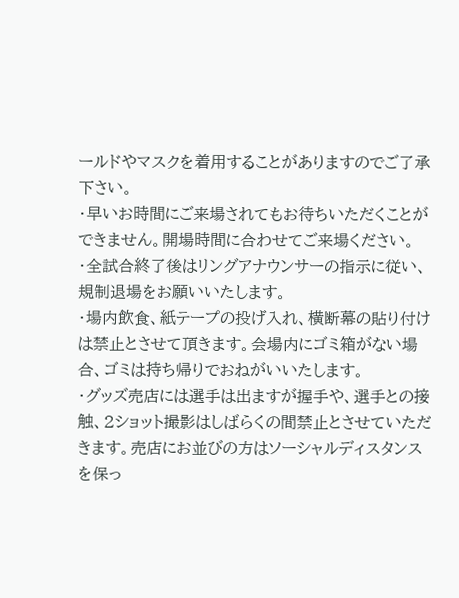ールドやマスクを着用することがありますのでご了承下さい。
・早いお時間にご来場されてもお待ちいただくことができません。開場時間に合わせてご来場ください。
・全試合終了後はリングアナウンサーの指示に従い、規制退場をお願いいたします。
・場内飲食、紙テープの投げ入れ、横断幕の貼り付けは禁止とさせて頂きます。会場内にゴミ箱がない場合、ゴミは持ち帰りでおねがいいたします。
・グッズ売店には選手は出ますが握手や、選手との接触、2ショット撮影はしばらくの間禁止とさせていただきます。売店にお並びの方はソーシャルディスタンスを保っ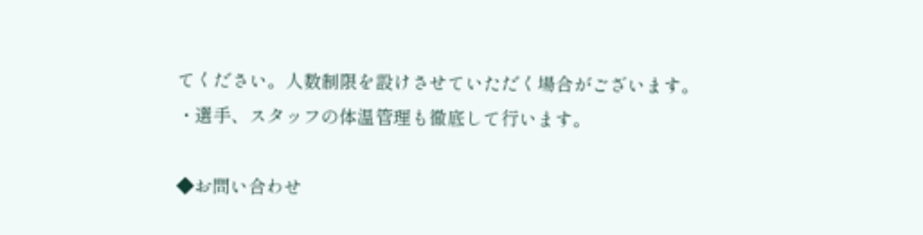てください。人数制限を設けさせていただく場合がございます。
・選手、スタッフの体温管理も徹底して行います。

◆お問い合わせ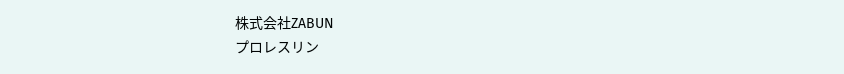株式会社ZABUN
プロレスリン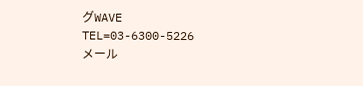グWAVE
TEL=03-6300-5226
メール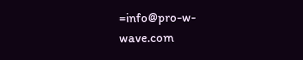=info@pro-w-wave.com